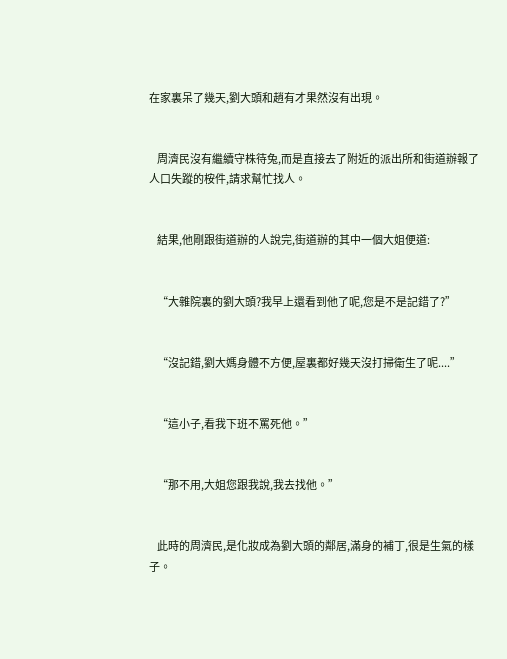在家裏呆了幾天,劉大頭和趙有才果然沒有出現。


    周濟民沒有繼續守株待兔,而是直接去了附近的派出所和街道辦報了人口失蹤的桉件,請求幫忙找人。


    結果,他剛跟街道辦的人說完,街道辦的其中一個大姐便道:


    “大雜院裏的劉大頭?我早上還看到他了呢,您是不是記錯了?”


    “沒記錯,劉大媽身體不方便,屋裏都好幾天沒打掃衛生了呢....”


    “這小子,看我下班不罵死他。”


    “那不用,大姐您跟我說,我去找他。”


    此時的周濟民,是化妝成為劉大頭的鄰居,滿身的補丁,很是生氣的樣子。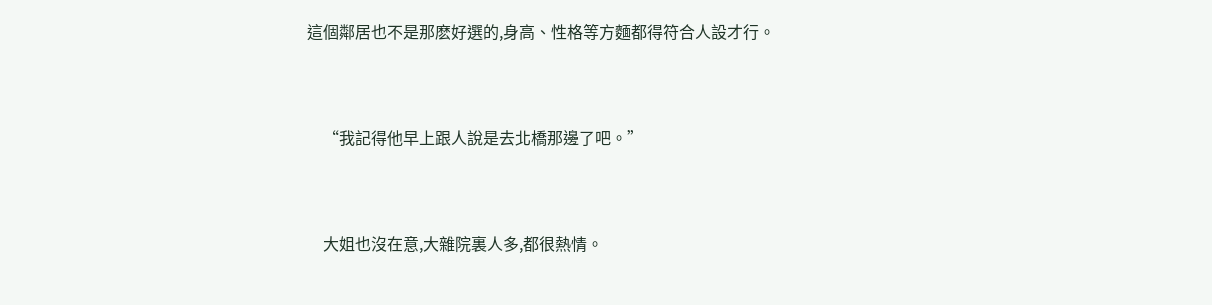這個鄰居也不是那麽好選的,身高、性格等方麵都得符合人設才行。


    “我記得他早上跟人說是去北橋那邊了吧。”


    大姐也沒在意,大雜院裏人多,都很熱情。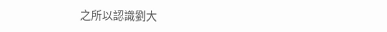之所以認識劉大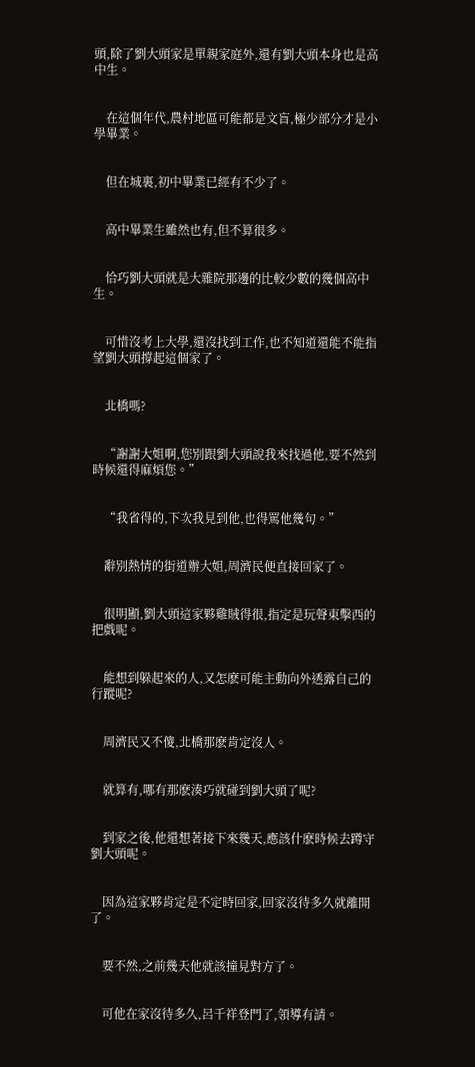頭,除了劉大頭家是單親家庭外,還有劉大頭本身也是高中生。


    在這個年代,農村地區可能都是文盲,極少部分才是小學畢業。


    但在城裏,初中畢業已經有不少了。


    高中畢業生雖然也有,但不算很多。


    恰巧劉大頭就是大雜院那邊的比較少數的幾個高中生。


    可惜沒考上大學,還沒找到工作,也不知道還能不能指望劉大頭撐起這個家了。


    北橋嗎?


    “謝謝大姐啊,您別跟劉大頭說我來找過他,要不然到時候還得麻煩您。”


    “我省得的,下次我見到他,也得罵他幾句。”


    辭別熱情的街道辦大姐,周濟民便直接回家了。


    很明顯,劉大頭這家夥雞賊得很,指定是玩聲東擊西的把戲呢。


    能想到躲起來的人,又怎麽可能主動向外透露自己的行蹤呢?


    周濟民又不傻,北橋那麽肯定沒人。


    就算有,哪有那麽湊巧就碰到劉大頭了呢?


    到家之後,他還想著接下來幾天,應該什麽時候去蹲守劉大頭呢。


    因為這家夥肯定是不定時回家,回家沒待多久就離開了。


    要不然,之前幾天他就該撞見對方了。


    可他在家沒待多久,呂千祥登門了,領導有請。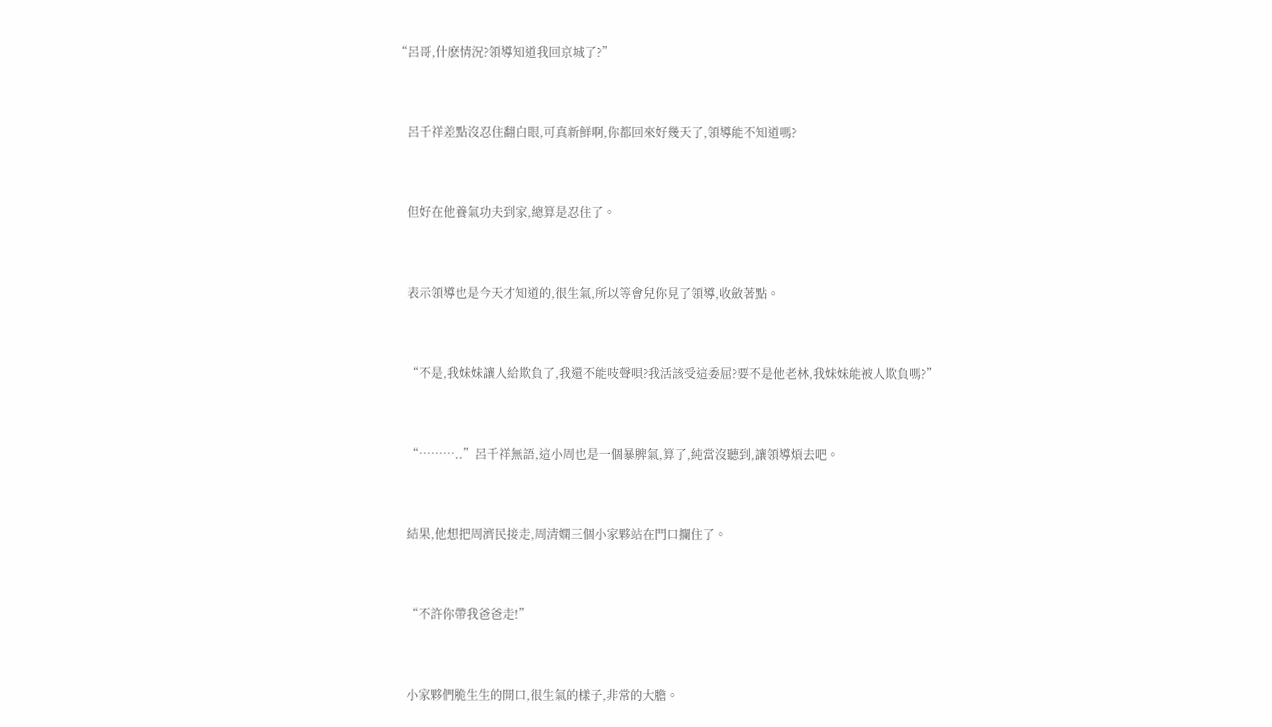“呂哥,什麽情況?領導知道我回京城了?”


    呂千祥差點沒忍住翻白眼,可真新鮮啊,你都回來好幾天了,領導能不知道嗎?


    但好在他養氣功夫到家,總算是忍住了。


    表示領導也是今天才知道的,很生氣,所以等會兒你見了領導,收斂著點。


    “不是,我妹妹讓人給欺負了,我還不能吱聲唄?我活該受這委屈?要不是他老林,我妹妹能被人欺負嗎?”


    “………..”呂千祥無語,這小周也是一個暴脾氣,算了,純當沒聽到,讓領導煩去吧。


    結果,他想把周濟民接走,周清嫻三個小家夥站在門口攔住了。


    “不許你帶我爸爸走!”


    小家夥們脆生生的開口,很生氣的樣子,非常的大膽。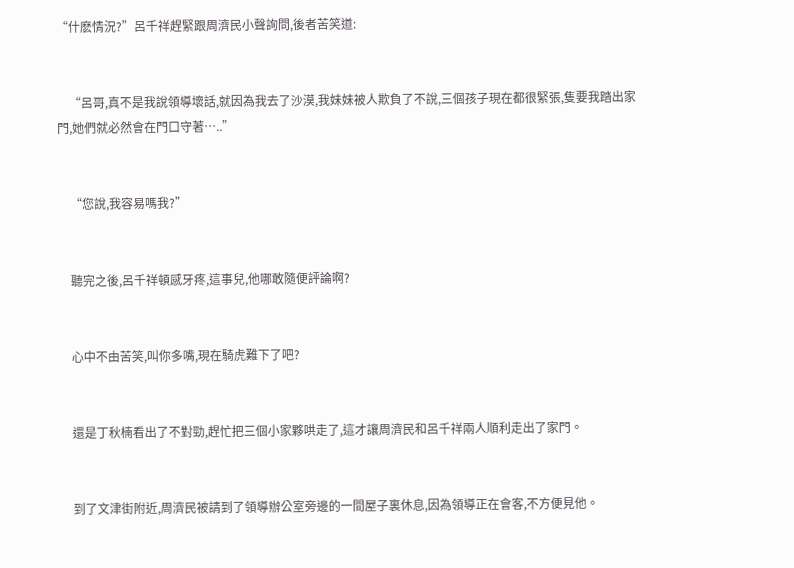“什麽情況?”呂千祥趕緊跟周濟民小聲詢問,後者苦笑道:


    “呂哥,真不是我說領導壞話,就因為我去了沙漠,我妹妹被人欺負了不說,三個孩子現在都很緊張,隻要我踏出家門,她們就必然會在門口守著…..”


    “您說,我容易嗎我?”


    聽完之後,呂千祥頓感牙疼,這事兒,他哪敢隨便評論啊?


    心中不由苦笑,叫你多嘴,現在騎虎難下了吧?


    還是丁秋楠看出了不對勁,趕忙把三個小家夥哄走了,這才讓周濟民和呂千祥兩人順利走出了家門。


    到了文津街附近,周濟民被請到了領導辦公室旁邊的一間屋子裏休息,因為領導正在會客,不方便見他。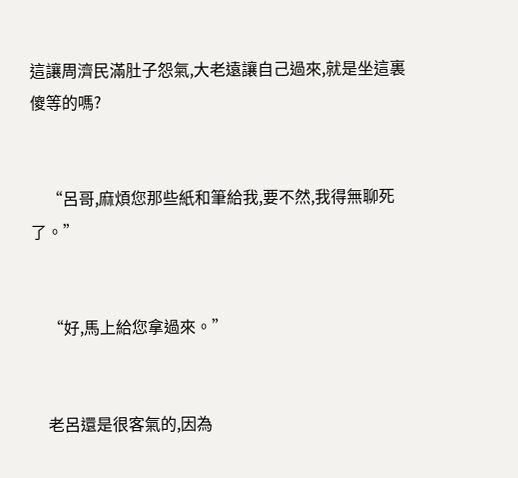這讓周濟民滿肚子怨氣,大老遠讓自己過來,就是坐這裏傻等的嗎?


    “呂哥,麻煩您那些紙和筆給我,要不然,我得無聊死了。”


    “好,馬上給您拿過來。”


    老呂還是很客氣的,因為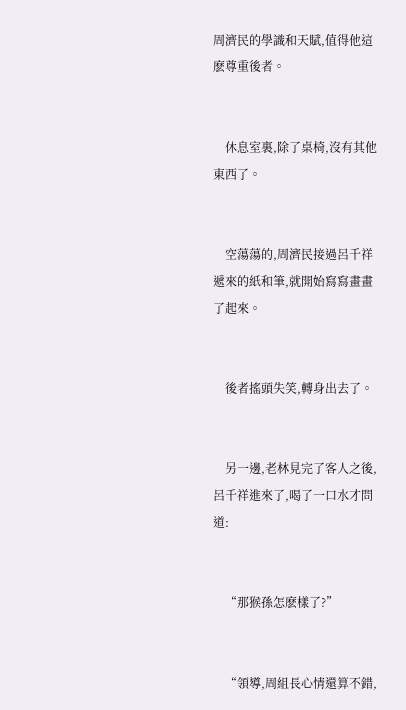周濟民的學識和天賦,值得他這麽尊重後者。


    休息室裏,除了桌椅,沒有其他東西了。


    空蕩蕩的,周濟民接過呂千祥遞來的紙和筆,就開始寫寫畫畫了起來。


    後者搖頭失笑,轉身出去了。


    另一邊,老林見完了客人之後,呂千祥進來了,喝了一口水才問道:


    “那猴孫怎麽樣了?”


    “領導,周組長心情還算不錯,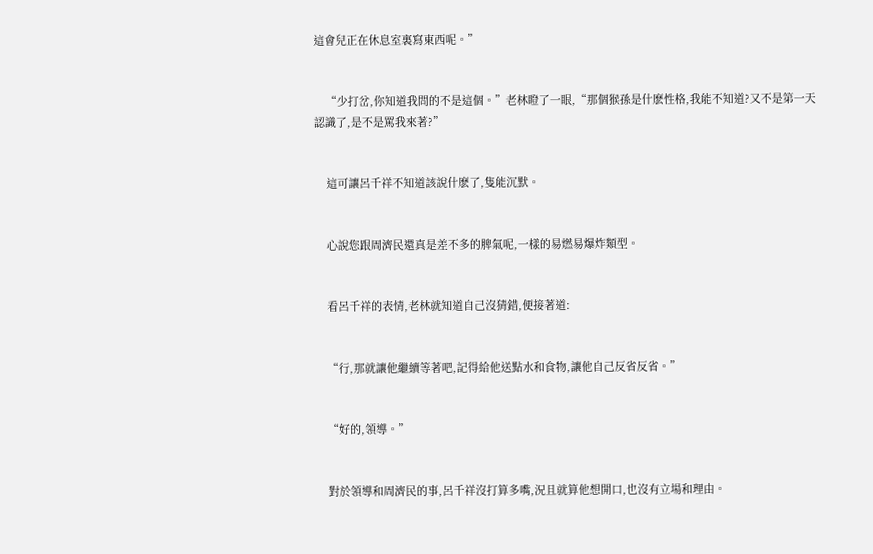這會兒正在休息室裏寫東西呢。”


    “少打岔,你知道我問的不是這個。”老林瞪了一眼,“那個猴孫是什麽性格,我能不知道?又不是第一天認識了,是不是罵我來著?”


    這可讓呂千祥不知道該說什麽了,隻能沉默。


    心說您跟周濟民還真是差不多的脾氣呢,一樣的易燃易爆炸類型。


    看呂千祥的表情,老林就知道自己沒猜錯,便接著道:


    “行,那就讓他繼續等著吧,記得給他送點水和食物,讓他自己反省反省。”


    “好的,領導。”


    對於領導和周濟民的事,呂千祥沒打算多嘴,況且就算他想開口,也沒有立場和理由。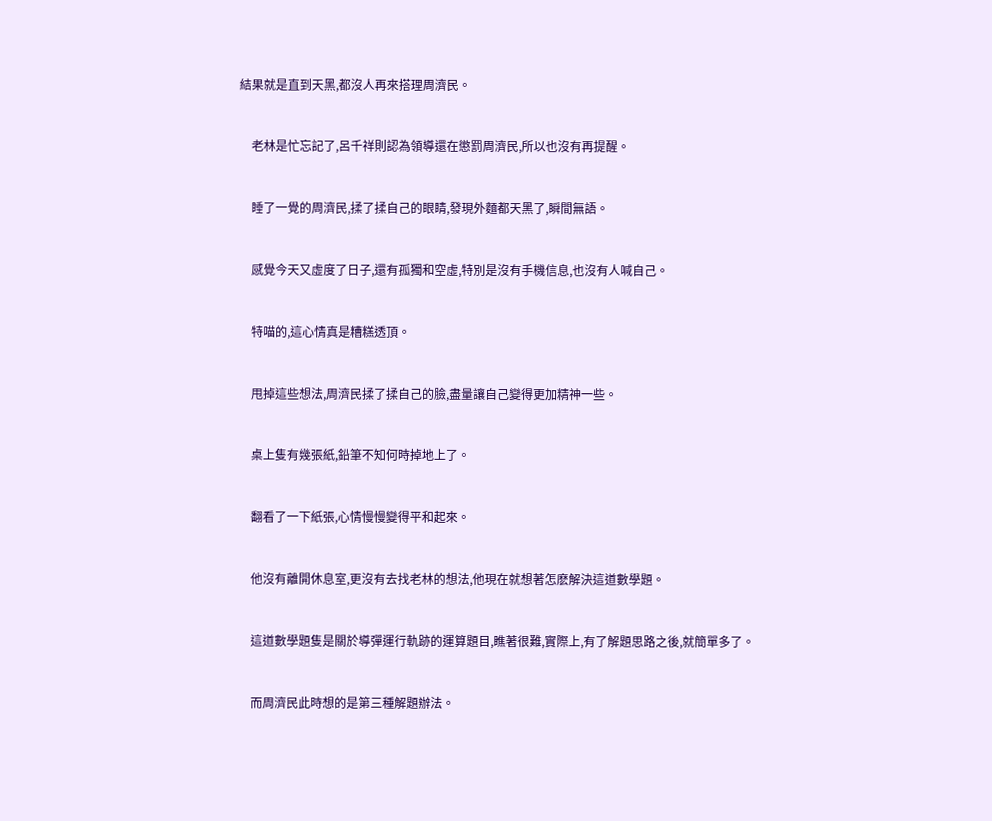結果就是直到天黑,都沒人再來搭理周濟民。


    老林是忙忘記了,呂千祥則認為領導還在懲罰周濟民,所以也沒有再提醒。


    睡了一覺的周濟民,揉了揉自己的眼睛,發現外麵都天黑了,瞬間無語。


    感覺今天又虛度了日子,還有孤獨和空虛,特別是沒有手機信息,也沒有人喊自己。


    特喵的,這心情真是糟糕透頂。


    甩掉這些想法,周濟民揉了揉自己的臉,盡量讓自己變得更加精神一些。


    桌上隻有幾張紙,鉛筆不知何時掉地上了。


    翻看了一下紙張,心情慢慢變得平和起來。


    他沒有離開休息室,更沒有去找老林的想法,他現在就想著怎麽解決這道數學題。


    這道數學題隻是關於導彈運行軌跡的運算題目,瞧著很難,實際上,有了解題思路之後,就簡單多了。


    而周濟民此時想的是第三種解題辦法。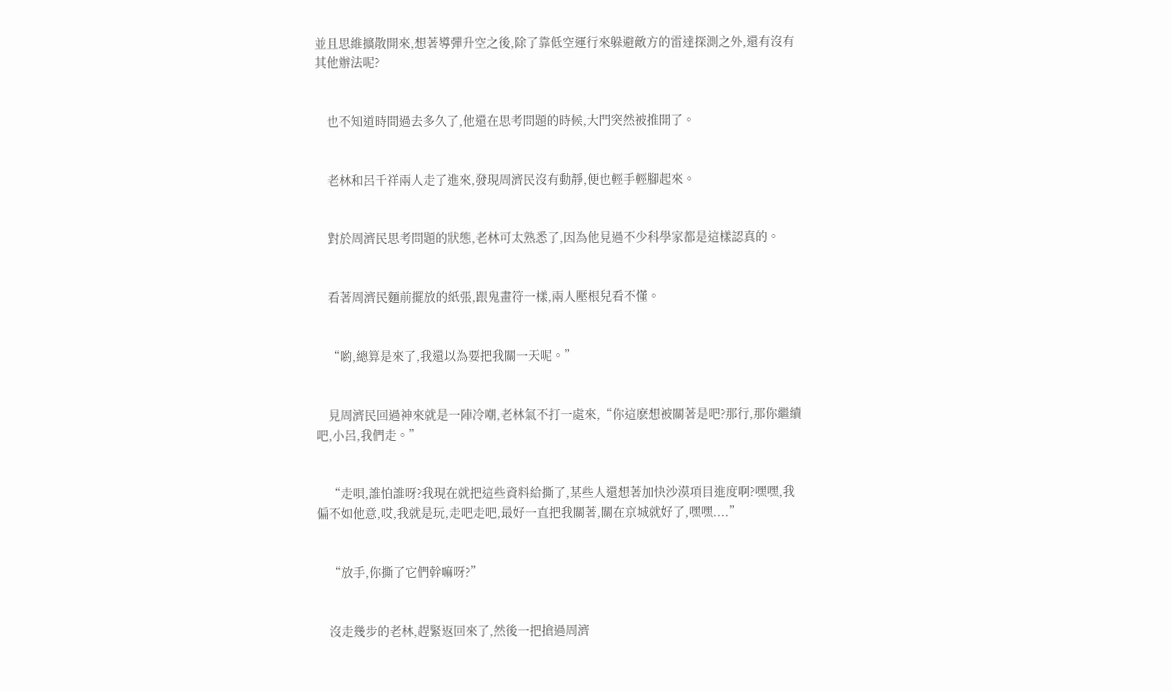並且思維擴散開來,想著導彈升空之後,除了靠低空運行來躲避敵方的雷達探測之外,還有沒有其他辦法呢?


    也不知道時間過去多久了,他還在思考問題的時候,大門突然被推開了。


    老林和呂千祥兩人走了進來,發現周濟民沒有動靜,便也輕手輕腳起來。


    對於周濟民思考問題的狀態,老林可太熟悉了,因為他見過不少科學家都是這樣認真的。


    看著周濟民麵前擺放的紙張,跟鬼畫符一樣,兩人壓根兒看不懂。


    “喲,總算是來了,我還以為要把我關一天呢。”


    見周濟民回過神來就是一陣冷嘲,老林氣不打一處來,“你這麽想被關著是吧?那行,那你繼續吧,小呂,我們走。”


    “走唄,誰怕誰呀?我現在就把這些資料給撕了,某些人還想著加快沙漠項目進度啊?嘿嘿,我偏不如他意,哎,我就是玩,走吧走吧,最好一直把我關著,關在京城就好了,嘿嘿....”


    “放手,你撕了它們幹嘛呀?”


    沒走幾步的老林,趕緊返回來了,然後一把搶過周濟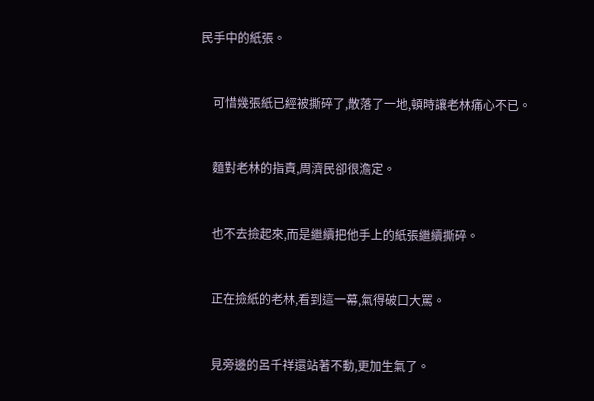民手中的紙張。


    可惜幾張紙已經被撕碎了,散落了一地,頓時讓老林痛心不已。


    麵對老林的指責,周濟民卻很澹定。


    也不去撿起來,而是繼續把他手上的紙張繼續撕碎。


    正在撿紙的老林,看到這一幕,氣得破口大罵。


    見旁邊的呂千祥還站著不動,更加生氣了。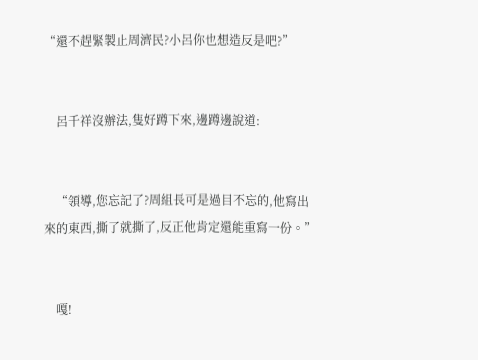“還不趕緊製止周濟民?小呂你也想造反是吧?”


    呂千祥沒辦法,隻好蹲下來,邊蹲邊說道:


    “領導,您忘記了?周組長可是過目不忘的,他寫出來的東西,撕了就撕了,反正他肯定還能重寫一份。”


    嘎!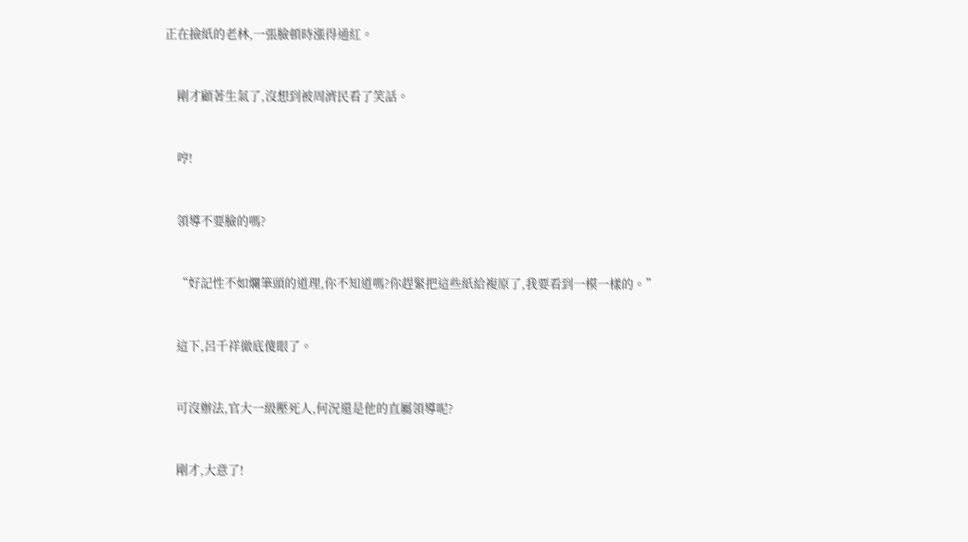正在撿紙的老林,一張臉頓時漲得通紅。


    剛才顧著生氣了,沒想到被周濟民看了笑話。


    哼!


    領導不要臉的嗎?


    “好記性不如爛筆頭的道理,你不知道嗎?你趕緊把這些紙給複原了,我要看到一模一樣的。”


    這下,呂千祥徹底傻眼了。


    可沒辦法,官大一級壓死人,何況還是他的直屬領導呢?


    剛才,大意了!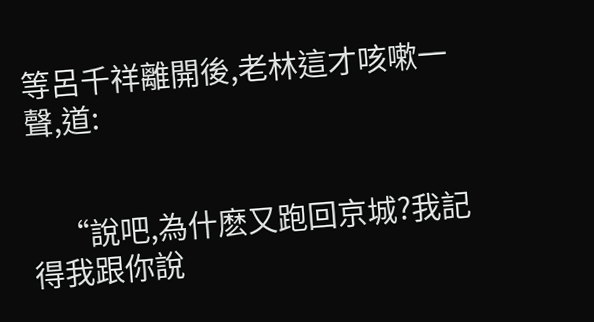等呂千祥離開後,老林這才咳嗽一聲,道:


    “說吧,為什麽又跑回京城?我記得我跟你說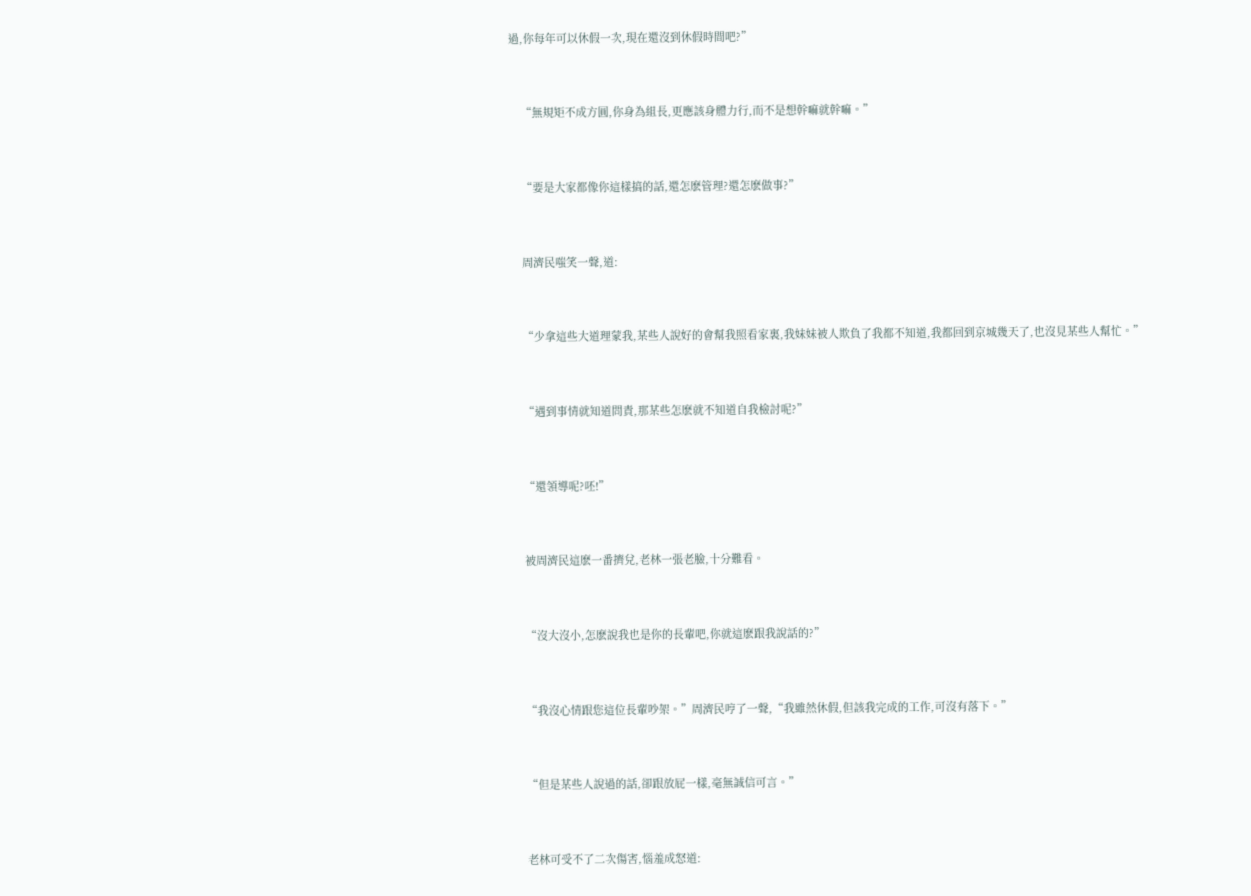過,你每年可以休假一次,現在還沒到休假時間吧?”


    “無規矩不成方圓,你身為組長,更應該身體力行,而不是想幹嘛就幹嘛。”


    “要是大家都像你這樣搞的話,還怎麽管理?還怎麽做事?”


    周濟民嗤笑一聲,道:


    “少拿這些大道理蒙我,某些人說好的會幫我照看家裏,我妹妹被人欺負了我都不知道,我都回到京城幾天了,也沒見某些人幫忙。”


    “遇到事情就知道問責,那某些怎麽就不知道自我檢討呢?”


    “還領導呢?呸!”


    被周濟民這麽一番擠兌,老林一張老臉,十分難看。


    “沒大沒小,怎麽說我也是你的長輩吧,你就這麽跟我說話的?”


    “我沒心情跟您這位長輩吵架。”周濟民哼了一聲,“我雖然休假,但該我完成的工作,可沒有落下。”


    “但是某些人說過的話,卻跟放屁一樣,毫無誠信可言。”


    老林可受不了二次傷害,惱羞成怒道: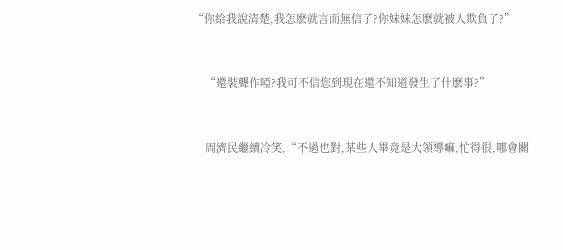“你給我說清楚,我怎麽就言而無信了?你妹妹怎麽就被人欺負了?”


    “還裝聾作啞?我可不信您到現在還不知道發生了什麽事?”


    周濟民繼續冷笑,“不過也對,某些人畢竟是大領導嘛,忙得很,哪會關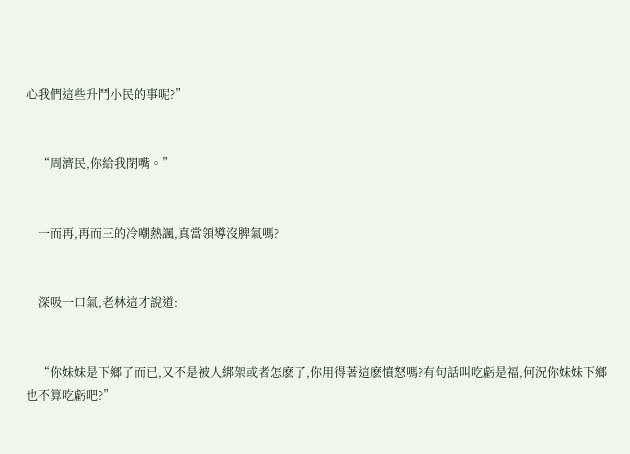心我們這些升鬥小民的事呢?”


    “周濟民,你給我閉嘴。”


    一而再,再而三的冷嘲熱諷,真當領導沒脾氣嗎?


    深吸一口氣,老林這才說道:


    “你妹妹是下鄉了而已,又不是被人綁架或者怎麽了,你用得著這麽憤怒嗎?有句話叫吃虧是福,何況你妹妹下鄉也不算吃虧吧?”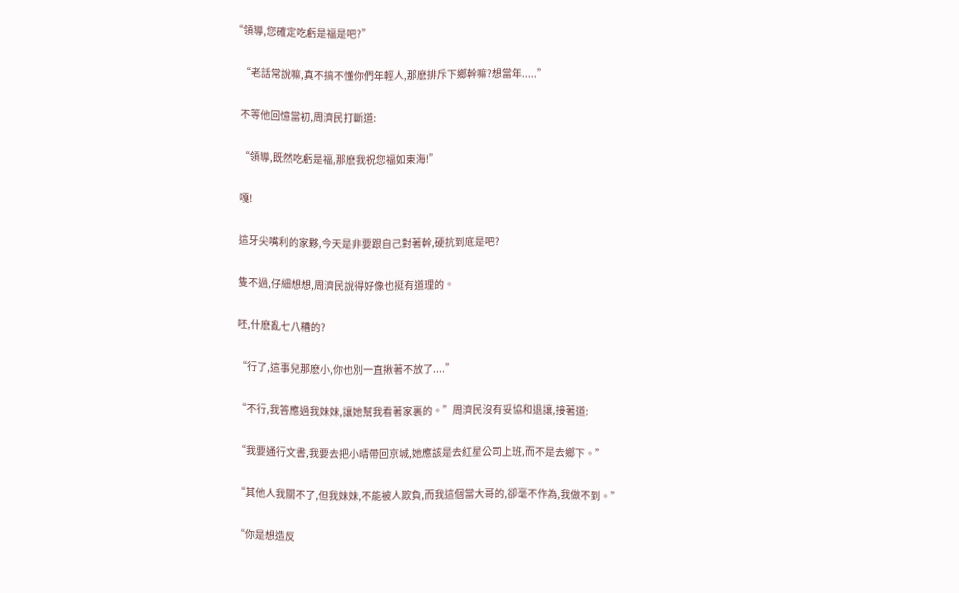“領導,您確定吃虧是福是吧?”


    “老話常說嘛,真不搞不懂你們年輕人,那麽排斥下鄉幹嘛?想當年.....”


    不等他回憶當初,周濟民打斷道:


    “領導,既然吃虧是福,那麽我祝您福如東海!”


    嘎!


    這牙尖嘴利的家夥,今天是非要跟自己對著幹,硬抗到底是吧?


    隻不過,仔細想想,周濟民說得好像也挺有道理的。


    呸,什麽亂七八糟的?


    “行了,這事兒那麽小,你也別一直揪著不放了....”


    “不行,我答應過我妹妹,讓她幫我看著家裏的。”周濟民沒有妥協和退讓,接著道:


    “我要通行文書,我要去把小晴帶回京城,她應該是去紅星公司上班,而不是去鄉下。”


    “其他人我關不了,但我妹妹,不能被人欺負,而我這個當大哥的,卻毫不作為,我做不到。”


    “你是想造反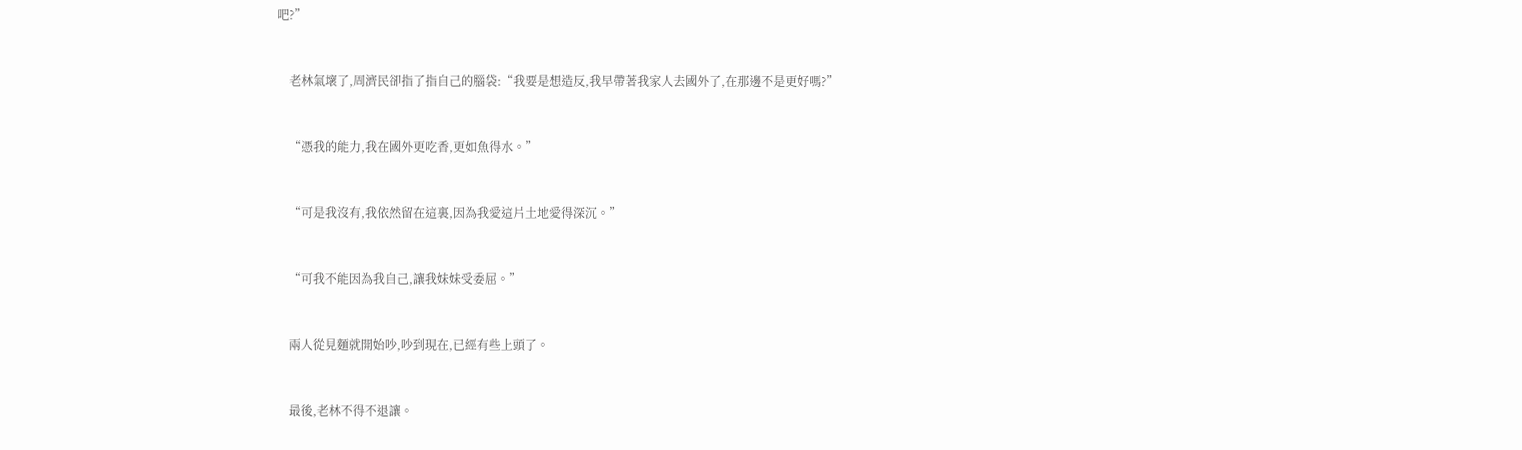吧?”


    老林氣壞了,周濟民卻指了指自己的腦袋:“我要是想造反,我早帶著我家人去國外了,在那邊不是更好嗎?”


    “憑我的能力,我在國外更吃香,更如魚得水。”


    “可是我沒有,我依然留在這裏,因為我愛這片土地愛得深沉。”


    “可我不能因為我自己,讓我妹妹受委屈。”


    兩人從見麵就開始吵,吵到現在,已經有些上頭了。


    最後,老林不得不退讓。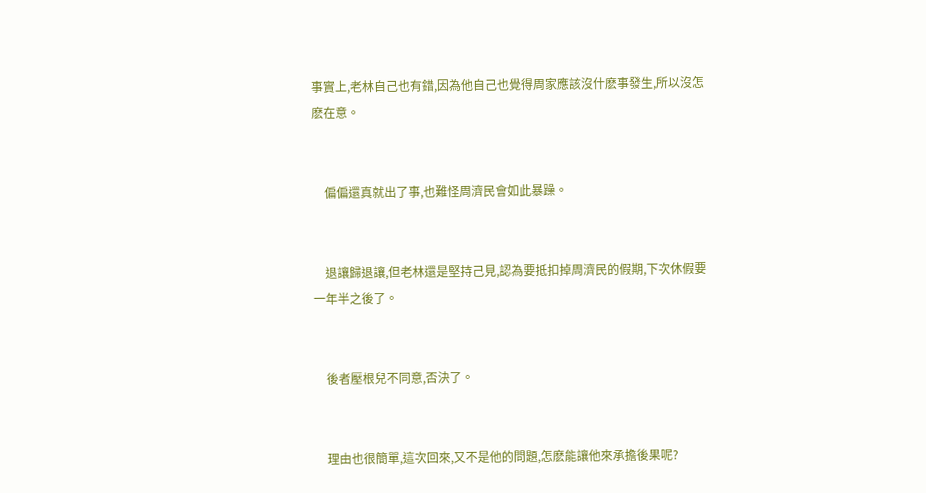事實上,老林自己也有錯,因為他自己也覺得周家應該沒什麽事發生,所以沒怎麽在意。


    偏偏還真就出了事,也難怪周濟民會如此暴躁。


    退讓歸退讓,但老林還是堅持己見,認為要抵扣掉周濟民的假期,下次休假要一年半之後了。


    後者壓根兒不同意,否決了。


    理由也很簡單,這次回來,又不是他的問題,怎麽能讓他來承擔後果呢?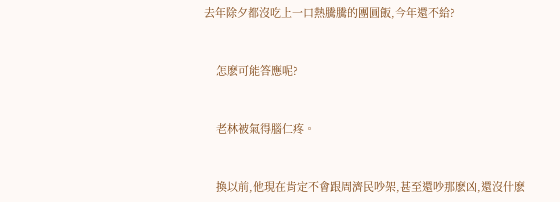去年除夕都沒吃上一口熱騰騰的團圓飯,今年還不給?


    怎麽可能答應呢?


    老林被氣得腦仁疼。


    換以前,他現在肯定不會跟周濟民吵架,甚至還吵那麽凶,還沒什麽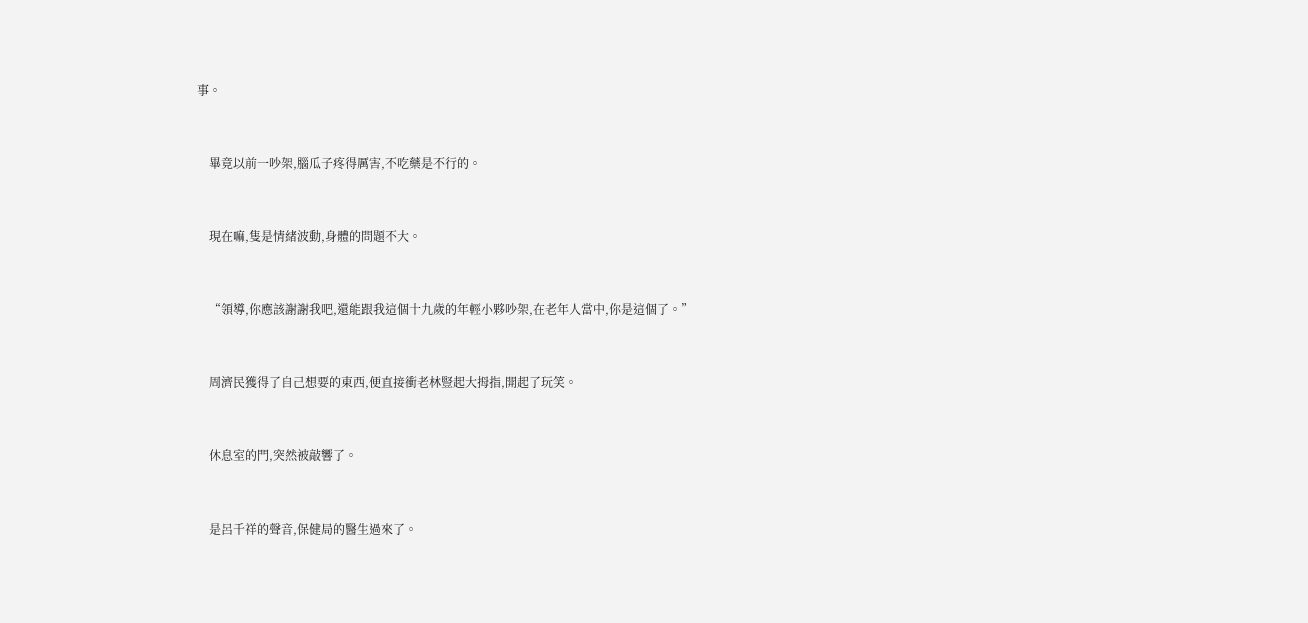事。


    畢竟以前一吵架,腦瓜子疼得厲害,不吃藥是不行的。


    現在嘛,隻是情緒波動,身體的問題不大。


    “領導,你應該謝謝我吧,還能跟我這個十九歲的年輕小夥吵架,在老年人當中,你是這個了。”


    周濟民獲得了自己想要的東西,便直接衝老林豎起大拇指,開起了玩笑。


    休息室的門,突然被敲響了。


    是呂千祥的聲音,保健局的醫生過來了。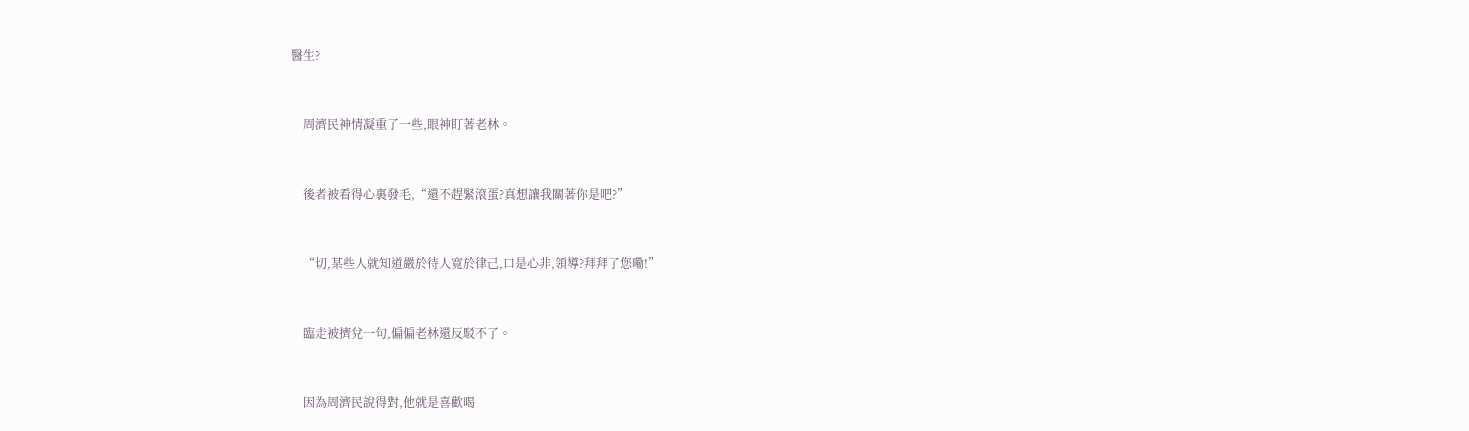醫生?


    周濟民神情凝重了一些,眼神盯著老林。


    後者被看得心裏發毛,“還不趕緊滾蛋?真想讓我關著你是吧?”


    “切,某些人就知道嚴於待人寬於律己,口是心非,領導?拜拜了您嘞!”


    臨走被擠兌一句,偏偏老林還反駁不了。


    因為周濟民說得對,他就是喜歡喝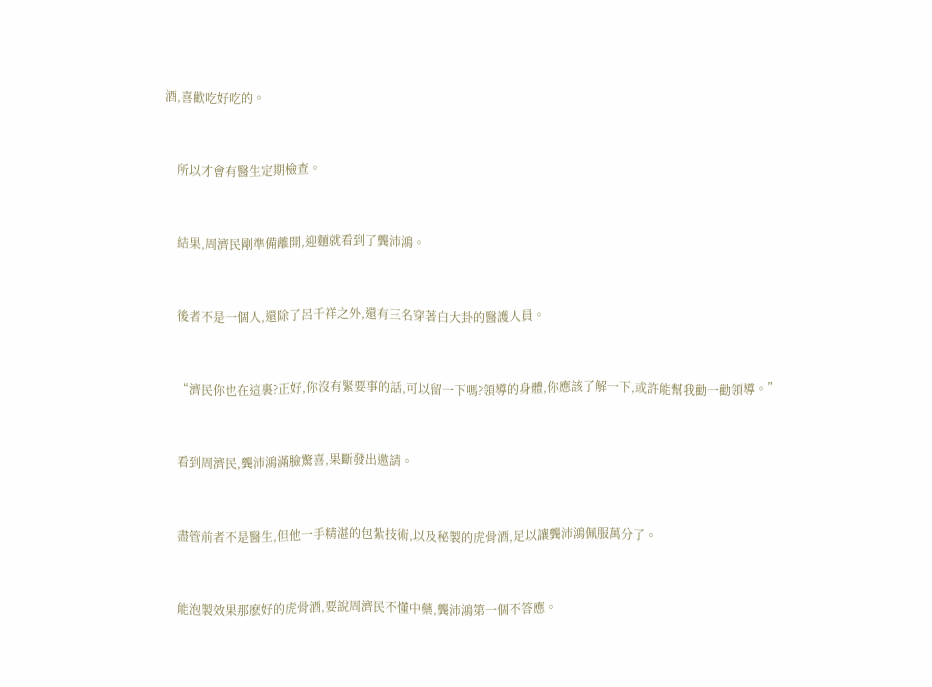酒,喜歡吃好吃的。


    所以才會有醫生定期檢查。


    結果,周濟民剛準備離開,迎麵就看到了龔沛鴻。


    後者不是一個人,還除了呂千祥之外,還有三名穿著白大卦的醫護人員。


    “濟民你也在這裏?正好,你沒有緊要事的話,可以留一下嗎?領導的身體,你應該了解一下,或許能幫我勸一勸領導。”


    看到周濟民,龔沛鴻滿臉驚喜,果斷發出邀請。


    盡管前者不是醫生,但他一手精湛的包紮技術,以及秘製的虎骨酒,足以讓龔沛鴻佩服萬分了。


    能泡製效果那麽好的虎骨酒,要說周濟民不懂中藥,龔沛鴻第一個不答應。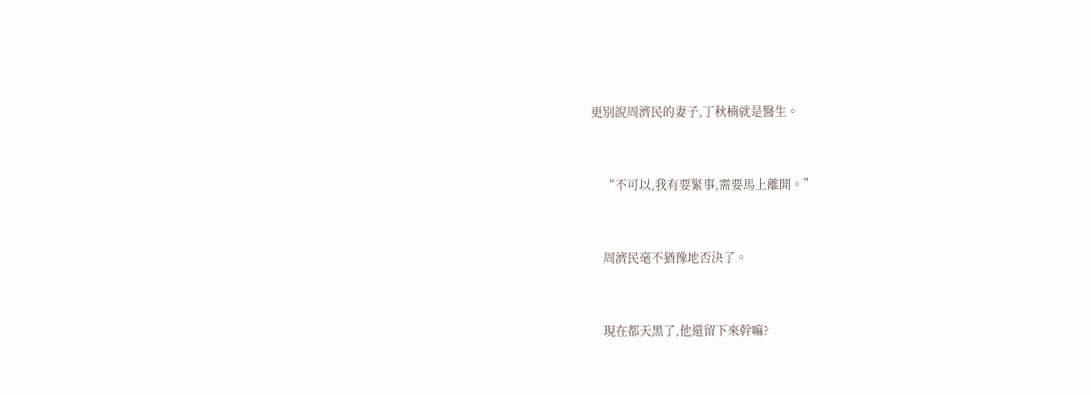更別說周濟民的妻子,丁秋楠就是醫生。


    “不可以,我有要緊事,需要馬上離開。”


    周濟民毫不猶豫地否決了。


    現在都天黑了,他還留下來幹嘛?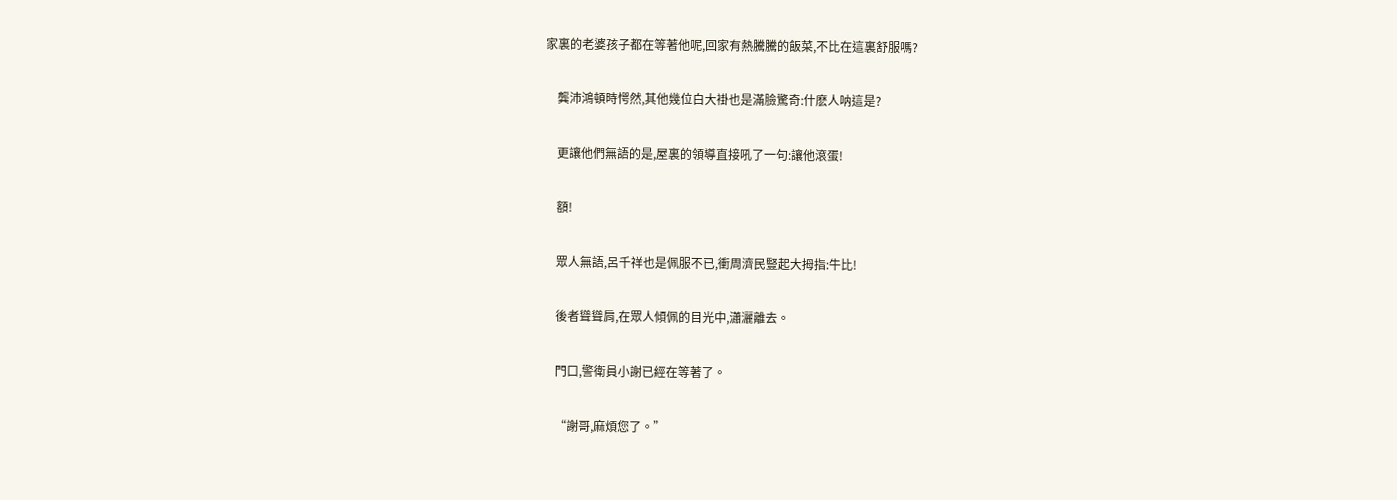家裏的老婆孩子都在等著他呢,回家有熱騰騰的飯菜,不比在這裏舒服嗎?


    龔沛鴻頓時愕然,其他幾位白大褂也是滿臉驚奇:什麽人呐這是?


    更讓他們無語的是,屋裏的領導直接吼了一句:讓他滾蛋!


    額!


    眾人無語,呂千祥也是佩服不已,衝周濟民豎起大拇指:牛比!


    後者聳聳肩,在眾人傾佩的目光中,瀟灑離去。


    門口,警衛員小謝已經在等著了。


    “謝哥,麻煩您了。”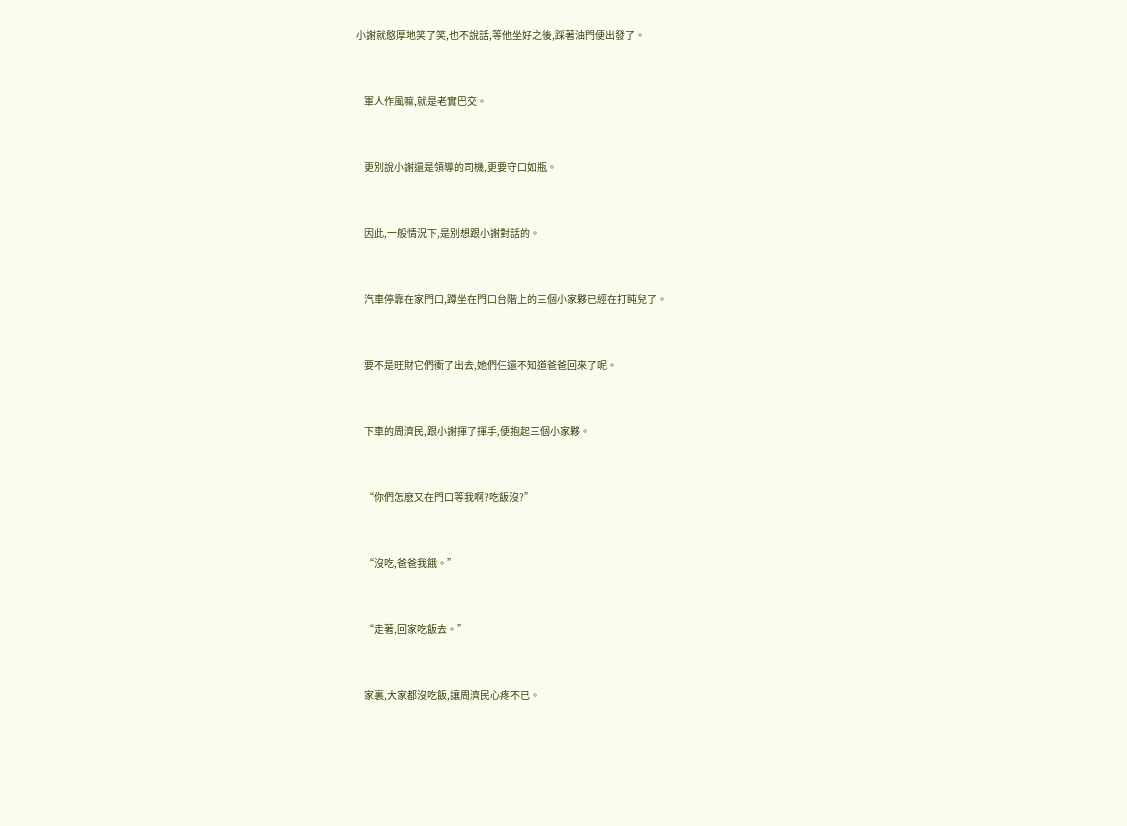小謝就憨厚地笑了笑,也不說話,等他坐好之後,踩著油門便出發了。


    軍人作風嘛,就是老實巴交。


    更別說小謝還是領導的司機,更要守口如瓶。


    因此,一般情況下,是別想跟小謝對話的。


    汽車停靠在家門口,蹲坐在門口台階上的三個小家夥已經在打盹兒了。


    要不是旺財它們衝了出去,她們仨還不知道爸爸回來了呢。


    下車的周濟民,跟小謝揮了揮手,便抱起三個小家夥。


    “你們怎麽又在門口等我啊?吃飯沒?”


    “沒吃,爸爸我餓。”


    “走著,回家吃飯去。”


    家裏,大家都沒吃飯,讓周濟民心疼不已。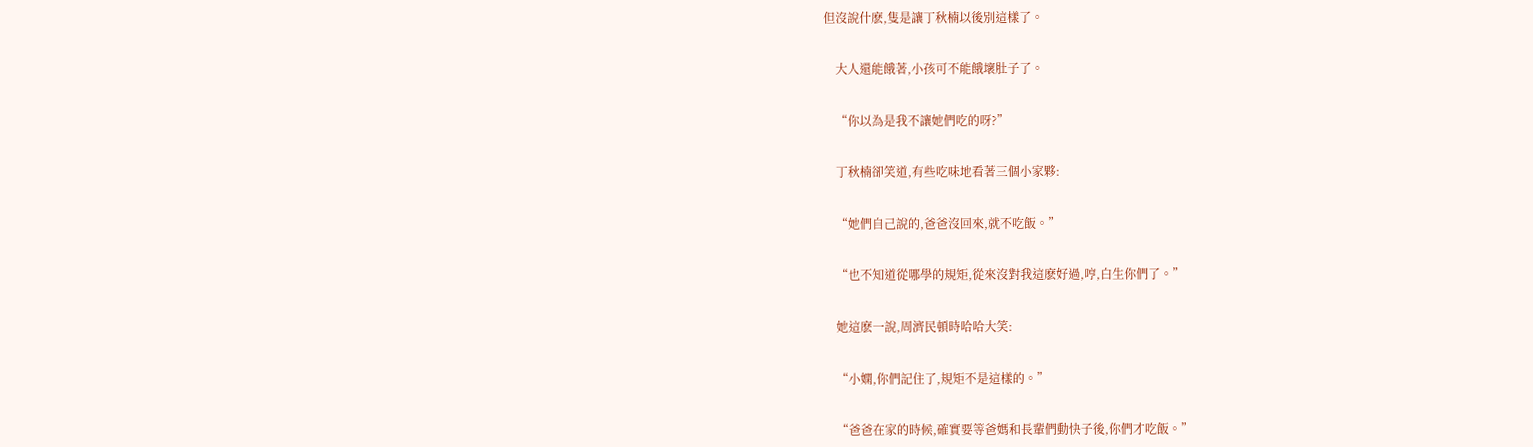但沒說什麽,隻是讓丁秋楠以後別這樣了。


    大人還能餓著,小孩可不能餓壞肚子了。


    “你以為是我不讓她們吃的呀?”


    丁秋楠卻笑道,有些吃味地看著三個小家夥:


    “她們自己說的,爸爸沒回來,就不吃飯。”


    “也不知道從哪學的規矩,從來沒對我這麽好過,哼,白生你們了。”


    她這麽一說,周濟民頓時哈哈大笑:


    “小嫻,你們記住了,規矩不是這樣的。”


    “爸爸在家的時候,確實要等爸媽和長輩們動快子後,你們才吃飯。”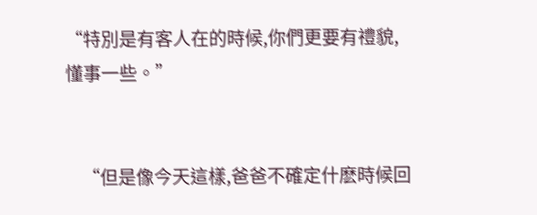“特別是有客人在的時候,你們更要有禮貌,懂事一些。”


    “但是像今天這樣,爸爸不確定什麽時候回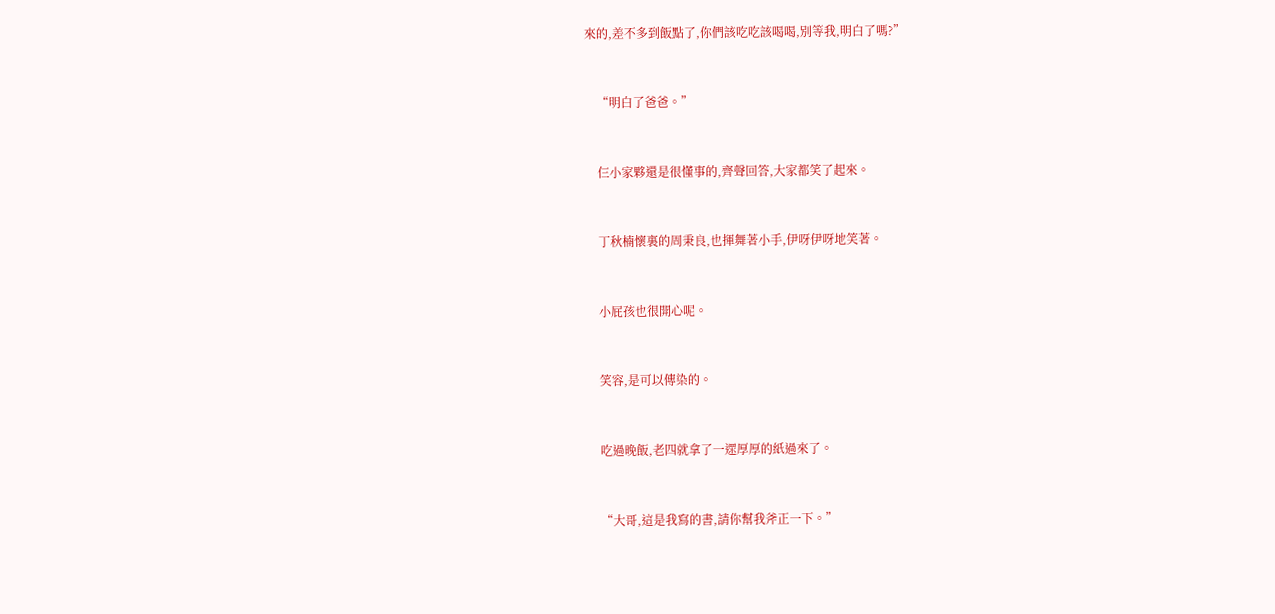來的,差不多到飯點了,你們該吃吃該喝喝,別等我,明白了嗎?”


    “明白了爸爸。”


    仨小家夥還是很懂事的,齊聲回答,大家都笑了起來。


    丁秋楠懷裏的周秉良,也揮舞著小手,伊呀伊呀地笑著。


    小屁孩也很開心呢。


    笑容,是可以傳染的。


    吃過晚飯,老四就拿了一遝厚厚的紙過來了。


    “大哥,這是我寫的書,請你幫我斧正一下。”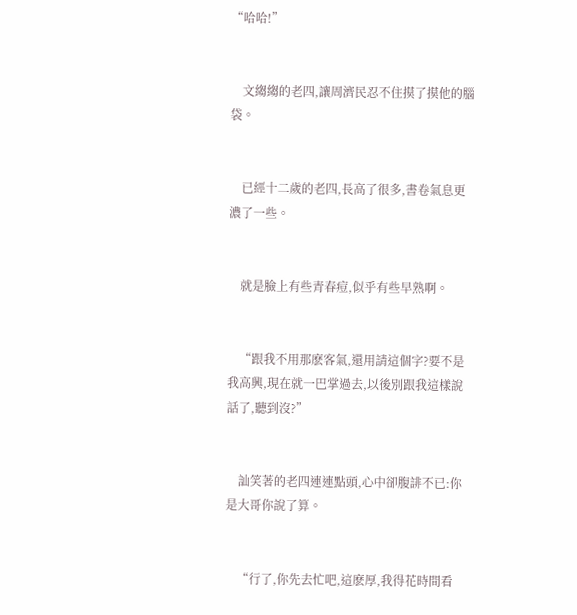“哈哈!”


    文縐縐的老四,讓周濟民忍不住摸了摸他的腦袋。


    已經十二歲的老四,長高了很多,書卷氣息更濃了一些。


    就是臉上有些青春痘,似乎有些早熟啊。


    “跟我不用那麽客氣,還用請這個字?要不是我高興,現在就一巴掌過去,以後別跟我這樣說話了,聽到沒?”


    訕笑著的老四連連點頭,心中卻腹誹不已:你是大哥你說了算。


    “行了,你先去忙吧,這麽厚,我得花時間看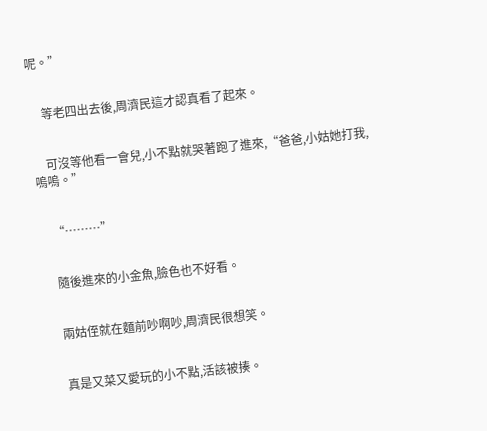呢。”


    等老四出去後,周濟民這才認真看了起來。


    可沒等他看一會兒,小不點就哭著跑了進來,“爸爸,小姑她打我,嗚嗚。”


    “………”


    隨後進來的小金魚,臉色也不好看。


    兩姑侄就在麵前吵啊吵,周濟民很想笑。


    真是又菜又愛玩的小不點,活該被揍。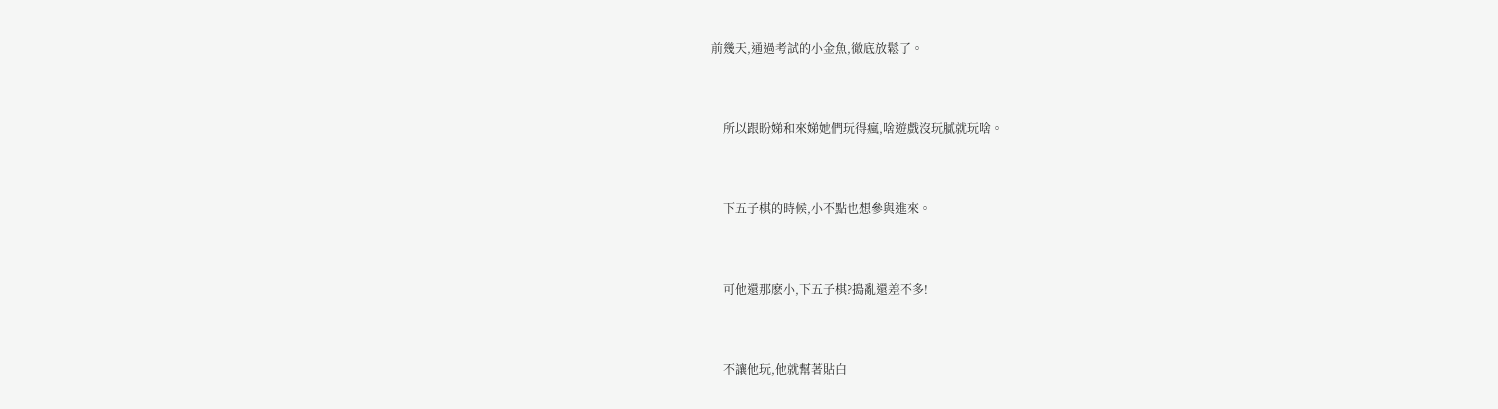前幾天,通過考試的小金魚,徹底放鬆了。


    所以跟盼娣和來娣她們玩得瘋,啥遊戲沒玩膩就玩啥。


    下五子棋的時候,小不點也想參與進來。


    可他還那麽小,下五子棋?搗亂還差不多!


    不讓他玩,他就幫著貼白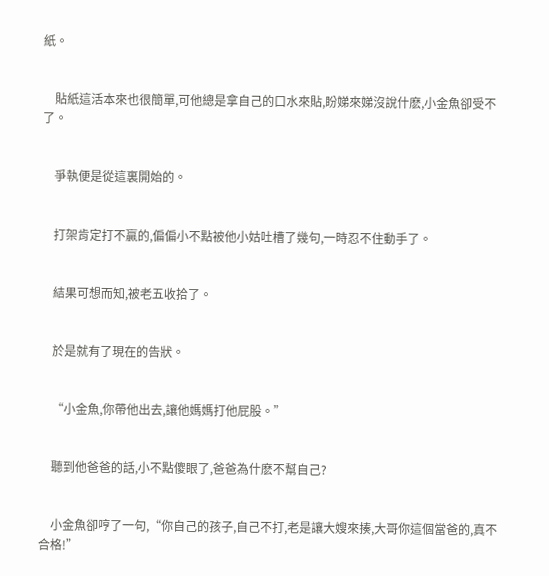紙。


    貼紙這活本來也很簡單,可他總是拿自己的口水來貼,盼娣來娣沒說什麽,小金魚卻受不了。


    爭執便是從這裏開始的。


    打架肯定打不贏的,偏偏小不點被他小姑吐槽了幾句,一時忍不住動手了。


    結果可想而知,被老五收拾了。


    於是就有了現在的告狀。


    “小金魚,你帶他出去,讓他媽媽打他屁股。”


    聽到他爸爸的話,小不點傻眼了,爸爸為什麽不幫自己?


    小金魚卻哼了一句,“你自己的孩子,自己不打,老是讓大嫂來揍,大哥你這個當爸的,真不合格!”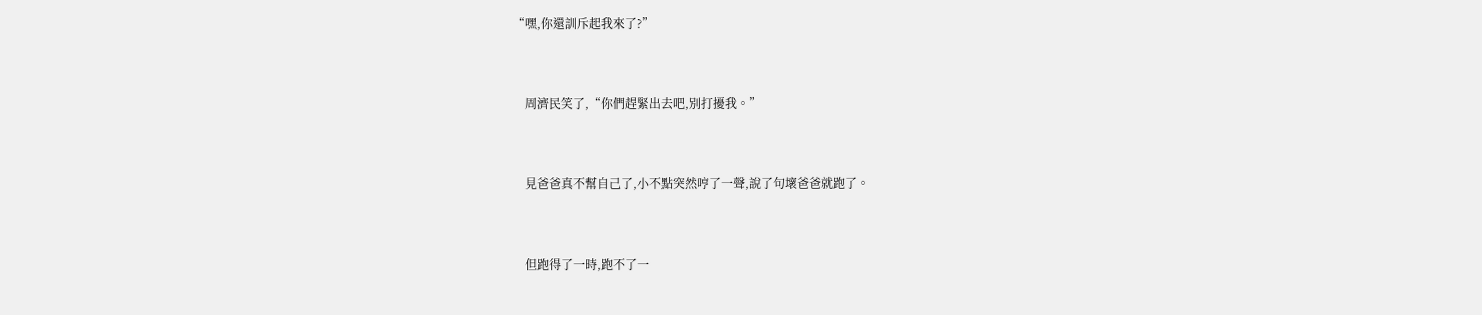“嘿,你還訓斥起我來了?”


    周濟民笑了,“你們趕緊出去吧,別打擾我。”


    見爸爸真不幫自己了,小不點突然哼了一聲,說了句壞爸爸就跑了。


    但跑得了一時,跑不了一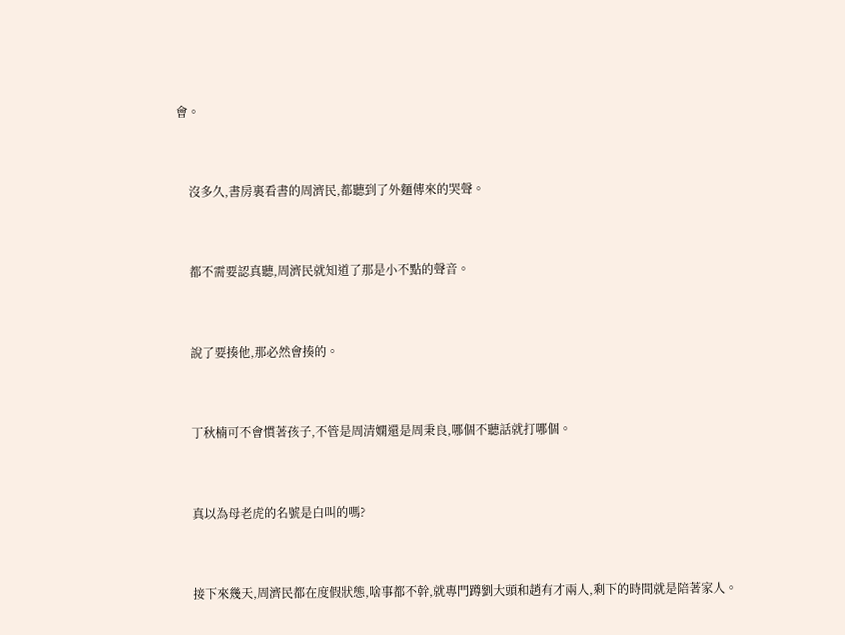會。


    沒多久,書房裏看書的周濟民,都聽到了外麵傳來的哭聲。


    都不需要認真聽,周濟民就知道了那是小不點的聲音。


    說了要揍他,那必然會揍的。


    丁秋楠可不會慣著孩子,不管是周清嫻還是周秉良,哪個不聽話就打哪個。


    真以為母老虎的名號是白叫的嗎?


    接下來幾天,周濟民都在度假狀態,啥事都不幹,就專門蹲劉大頭和趙有才兩人,剩下的時間就是陪著家人。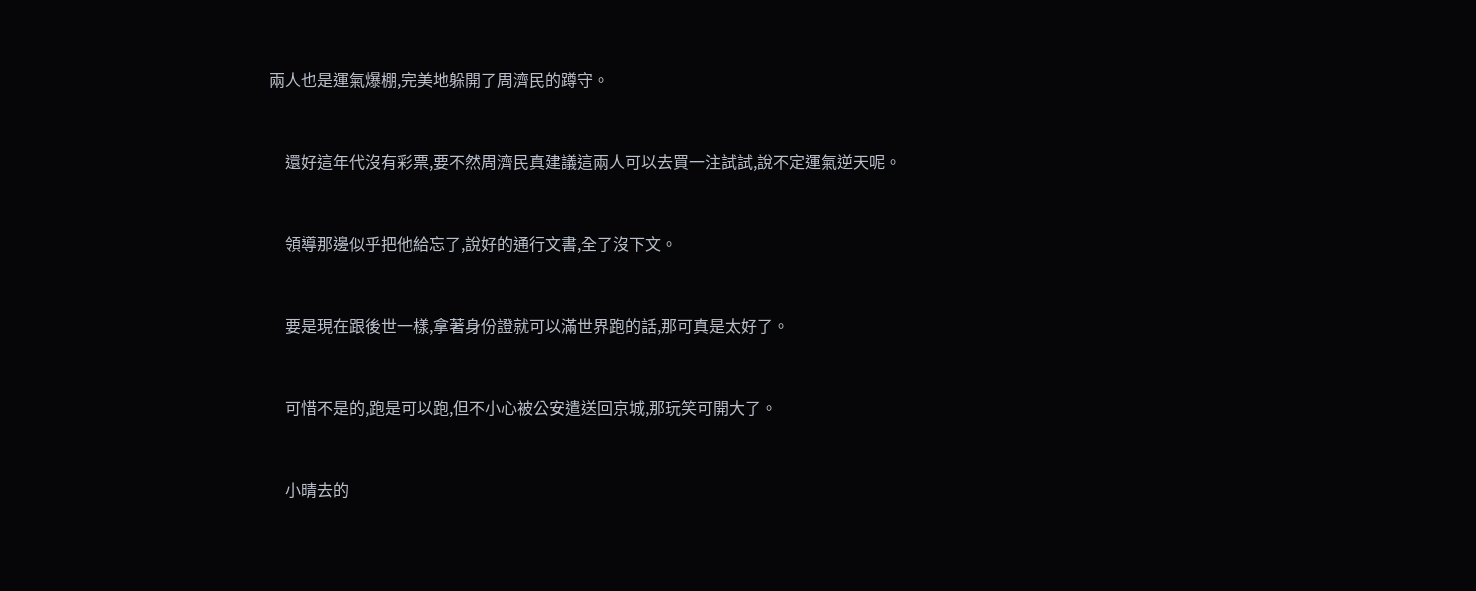兩人也是運氣爆棚,完美地躲開了周濟民的蹲守。


    還好這年代沒有彩票,要不然周濟民真建議這兩人可以去買一注試試,說不定運氣逆天呢。


    領導那邊似乎把他給忘了,說好的通行文書,全了沒下文。


    要是現在跟後世一樣,拿著身份證就可以滿世界跑的話,那可真是太好了。


    可惜不是的,跑是可以跑,但不小心被公安遣送回京城,那玩笑可開大了。


    小晴去的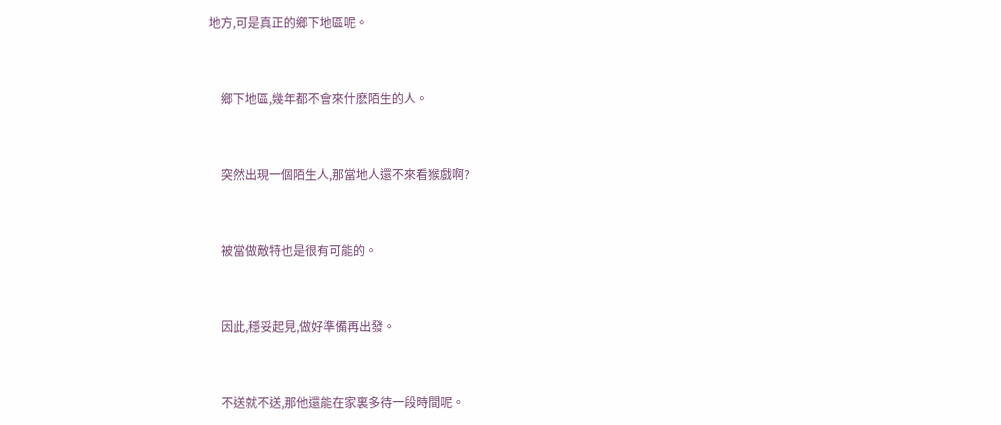地方,可是真正的鄉下地區呢。


    鄉下地區,幾年都不會來什麽陌生的人。


    突然出現一個陌生人,那當地人還不來看猴戲啊?


    被當做敵特也是很有可能的。


    因此,穩妥起見,做好準備再出發。


    不送就不送,那他還能在家裏多待一段時間呢。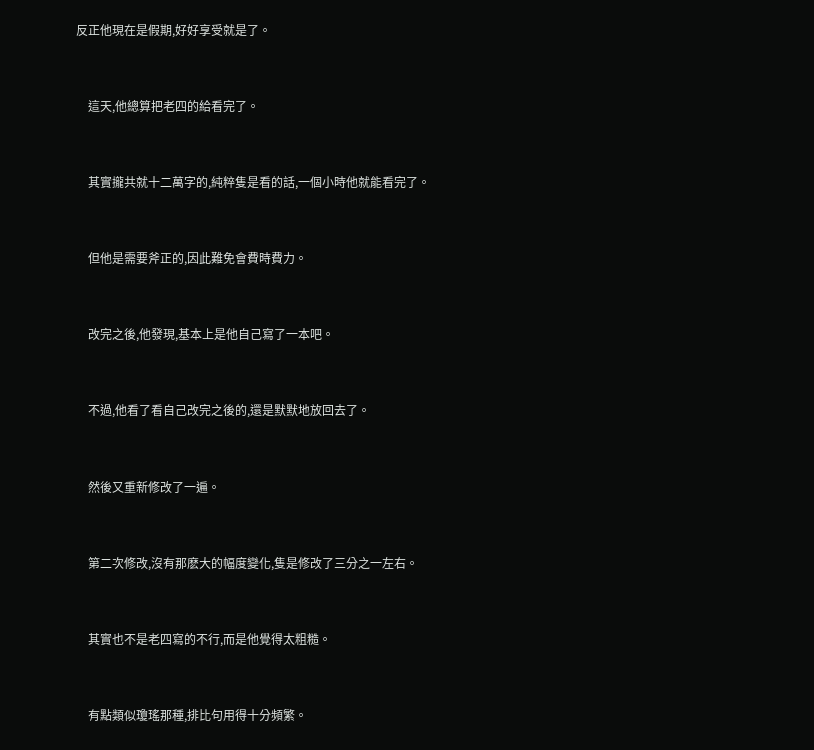反正他現在是假期,好好享受就是了。


    這天,他總算把老四的給看完了。


    其實攏共就十二萬字的,純粹隻是看的話,一個小時他就能看完了。


    但他是需要斧正的,因此難免會費時費力。


    改完之後,他發現,基本上是他自己寫了一本吧。


    不過,他看了看自己改完之後的,還是默默地放回去了。


    然後又重新修改了一遍。


    第二次修改,沒有那麽大的幅度變化,隻是修改了三分之一左右。


    其實也不是老四寫的不行,而是他覺得太粗糙。


    有點類似瓊瑤那種,排比句用得十分頻繁。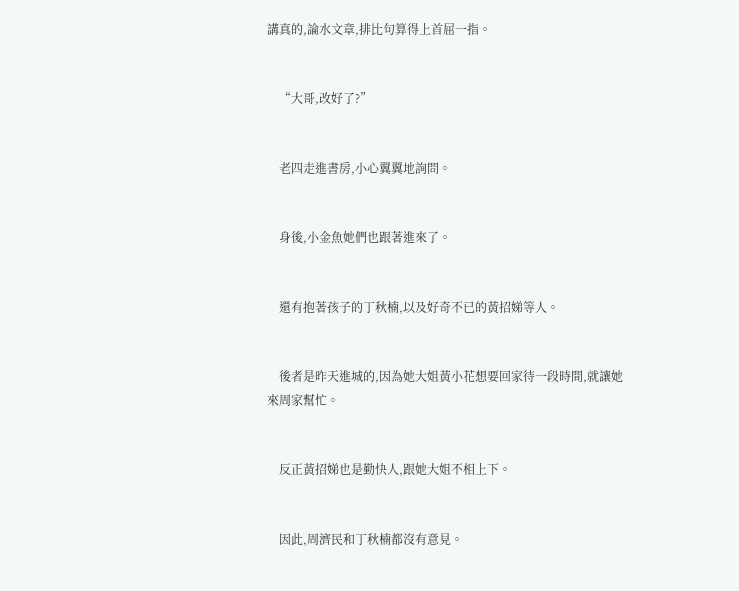講真的,論水文章,排比句算得上首屈一指。


    “大哥,改好了?”


    老四走進書房,小心翼翼地詢問。


    身後,小金魚她們也跟著進來了。


    還有抱著孩子的丁秋楠,以及好奇不已的黃招娣等人。


    後者是昨天進城的,因為她大姐黃小花想要回家待一段時間,就讓她來周家幫忙。


    反正黃招娣也是勤快人,跟她大姐不相上下。


    因此,周濟民和丁秋楠都沒有意見。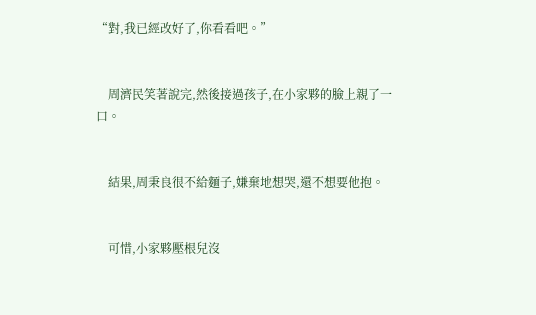“對,我已經改好了,你看看吧。”


    周濟民笑著說完,然後接過孩子,在小家夥的臉上親了一口。


    結果,周秉良很不給麵子,嫌棄地想哭,還不想要他抱。


    可惜,小家夥壓根兒沒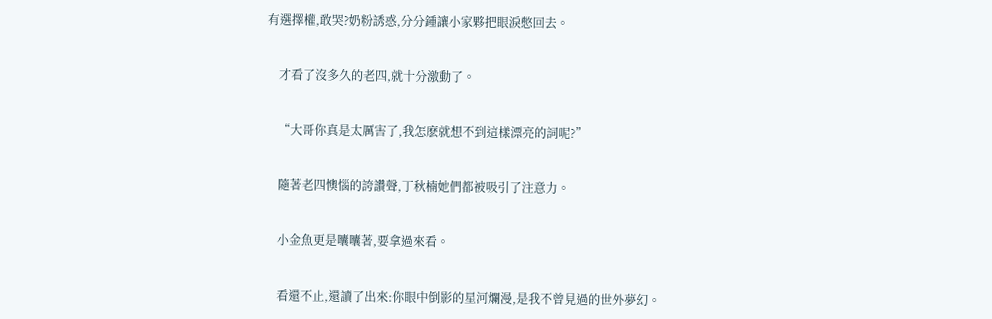有選擇權,敢哭?奶粉誘惑,分分鍾讓小家夥把眼淚憋回去。


    才看了沒多久的老四,就十分激動了。


    “大哥你真是太厲害了,我怎麽就想不到這樣漂亮的詞呢?”


    隨著老四懊惱的誇讚聲,丁秋楠她們都被吸引了注意力。


    小金魚更是囔囔著,要拿過來看。


    看還不止,還讀了出來:你眼中倒影的星河爛漫,是我不曾見過的世外夢幻。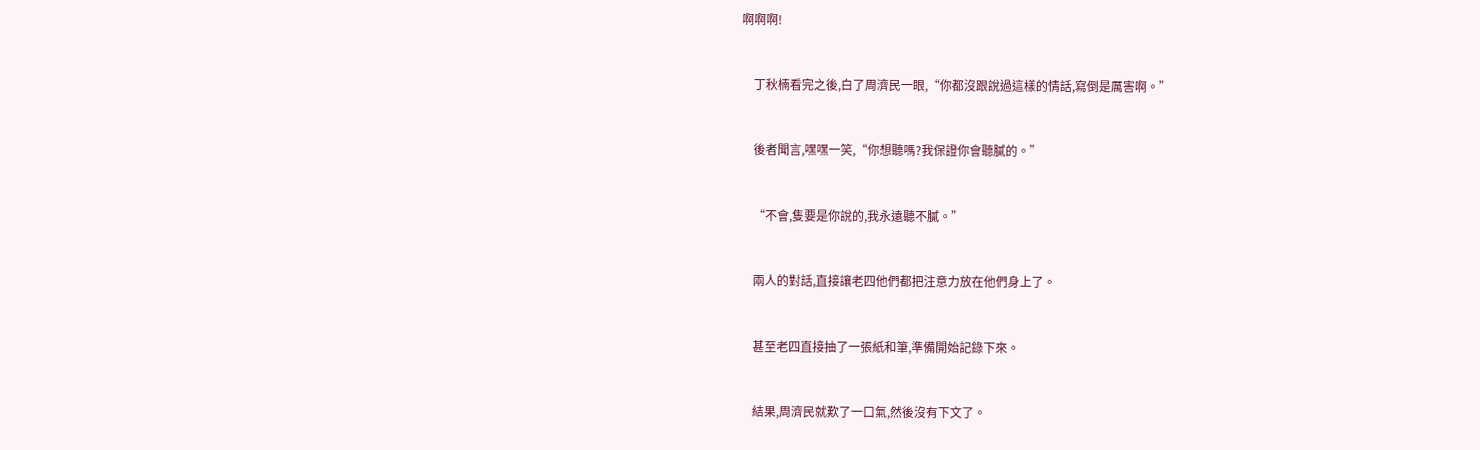啊啊啊!


    丁秋楠看完之後,白了周濟民一眼,“你都沒跟說過這樣的情話,寫倒是厲害啊。”


    後者聞言,嘿嘿一笑,“你想聽嗎?我保證你會聽膩的。”


    “不會,隻要是你說的,我永遠聽不膩。”


    兩人的對話,直接讓老四他們都把注意力放在他們身上了。


    甚至老四直接抽了一張紙和筆,準備開始記錄下來。


    結果,周濟民就歎了一口氣,然後沒有下文了。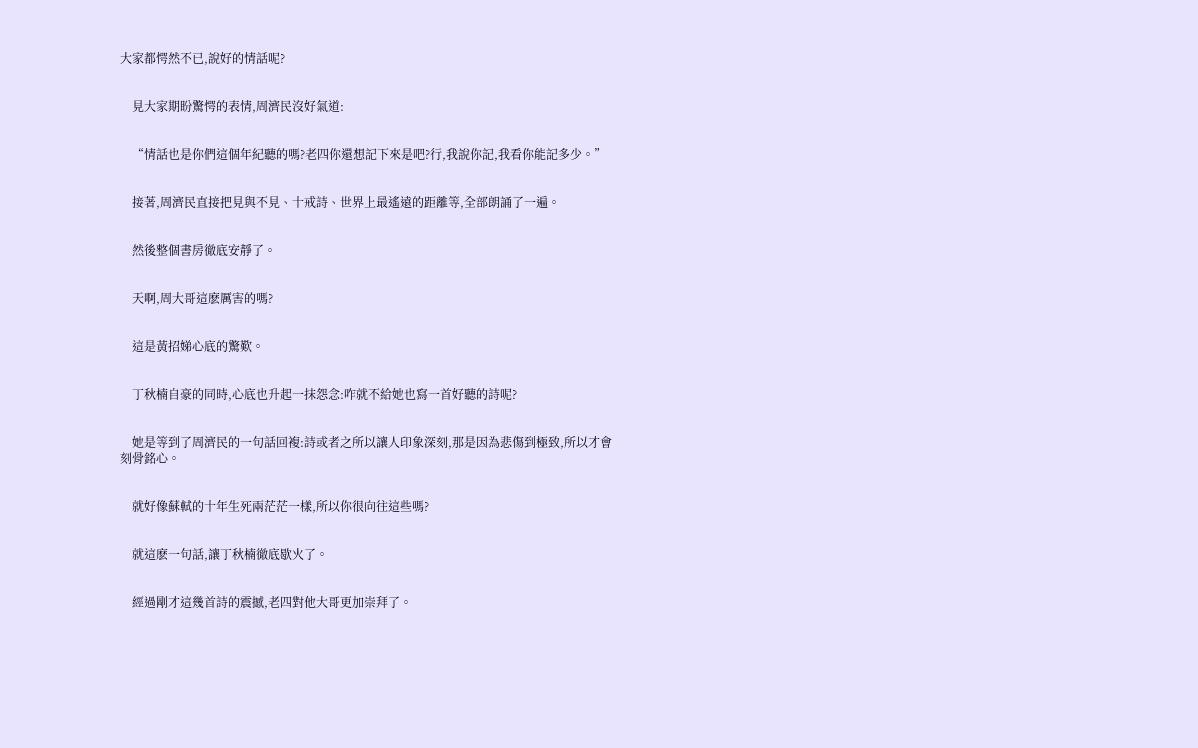大家都愕然不已,說好的情話呢?


    見大家期盼驚愕的表情,周濟民沒好氣道:


    “情話也是你們這個年紀聽的嗎?老四你還想記下來是吧?行,我說你記,我看你能記多少。”


    接著,周濟民直接把見與不見、十戒詩、世界上最遙遠的距離等,全部朗誦了一遍。


    然後整個書房徹底安靜了。


    天啊,周大哥這麽厲害的嗎?


    這是黃招娣心底的驚歎。


    丁秋楠自豪的同時,心底也升起一抹怨念:咋就不給她也寫一首好聽的詩呢?


    她是等到了周濟民的一句話回複:詩或者之所以讓人印象深刻,那是因為悲傷到極致,所以才會刻骨銘心。


    就好像蘇軾的十年生死兩茫茫一樣,所以你很向往這些嗎?


    就這麽一句話,讓丁秋楠徹底歇火了。


    經過剛才這幾首詩的震撼,老四對他大哥更加崇拜了。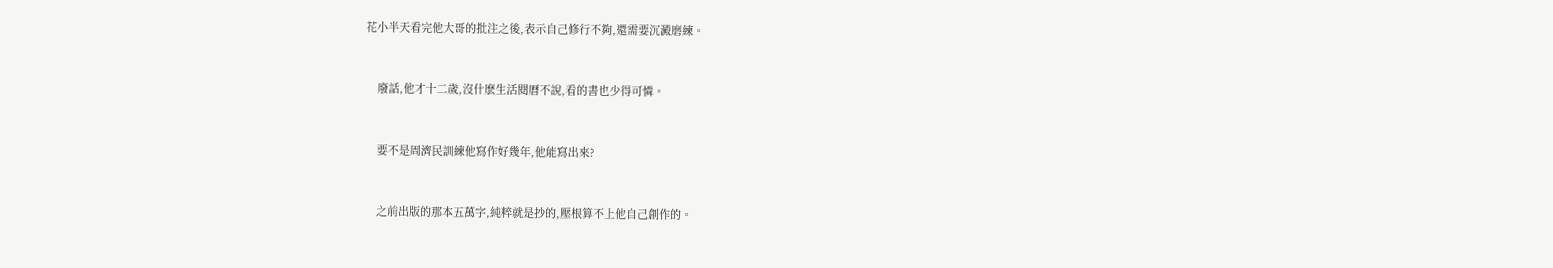花小半天看完他大哥的批注之後,表示自己修行不夠,還需要沉澱磨練。


    廢話,他才十二歲,沒什麽生活閱曆不說,看的書也少得可憐。


    要不是周濟民訓練他寫作好幾年,他能寫出來?


    之前出版的那本五萬字,純粹就是抄的,壓根算不上他自己創作的。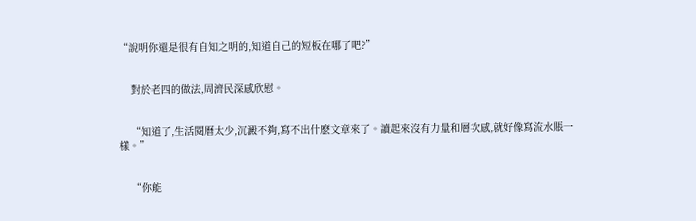“說明你還是很有自知之明的,知道自己的短板在哪了吧?”


    對於老四的做法,周濟民深感欣慰。


    “知道了,生活閱曆太少,沉澱不夠,寫不出什麽文章來了。讀起來沒有力量和層次感,就好像寫流水賬一樣。”


    “你能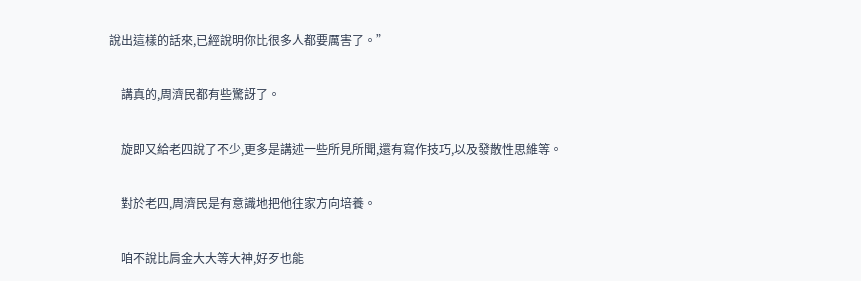說出這樣的話來,已經說明你比很多人都要厲害了。”


    講真的,周濟民都有些驚訝了。


    旋即又給老四說了不少,更多是講述一些所見所聞,還有寫作技巧,以及發散性思維等。


    對於老四,周濟民是有意識地把他往家方向培養。


    咱不說比肩金大大等大神,好歹也能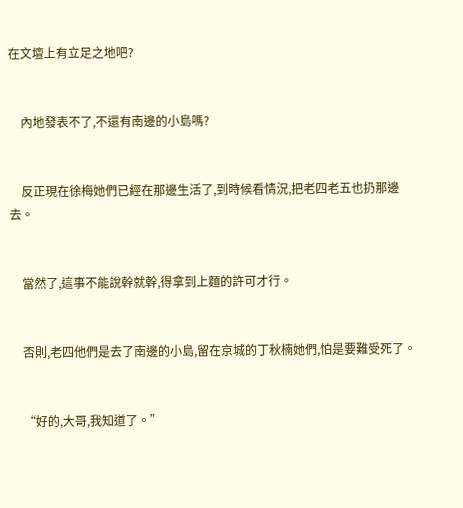在文壇上有立足之地吧?


    內地發表不了,不還有南邊的小島嗎?


    反正現在徐梅她們已經在那邊生活了,到時候看情況,把老四老五也扔那邊去。


    當然了,這事不能說幹就幹,得拿到上麵的許可才行。


    否則,老四他們是去了南邊的小島,留在京城的丁秋楠她們,怕是要難受死了。


    “好的,大哥,我知道了。”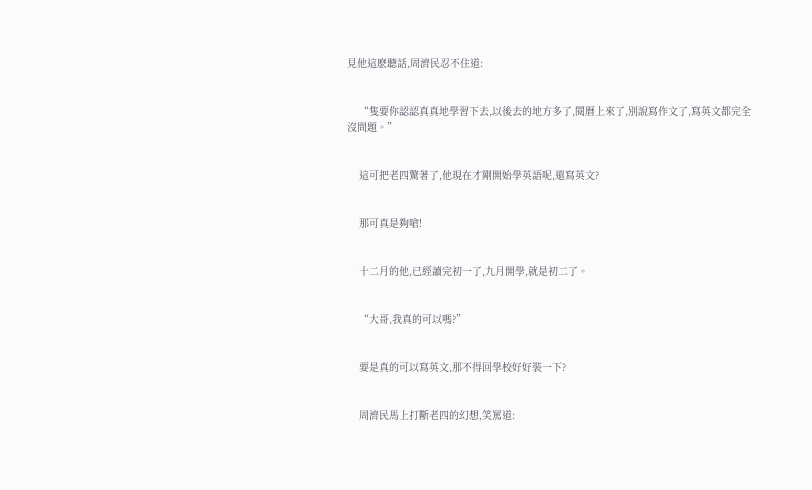見他這麽聽話,周濟民忍不住道:


    “隻要你認認真真地學習下去,以後去的地方多了,閱曆上來了,別說寫作文了,寫英文都完全沒問題。”


    這可把老四驚著了,他現在才剛開始學英語呢,還寫英文?


    那可真是夠嗆!


    十二月的他,已經讀完初一了,九月開學,就是初二了。


    “大哥,我真的可以嗎?”


    要是真的可以寫英文,那不得回學校好好裝一下?


    周濟民馬上打斷老四的幻想,笑罵道: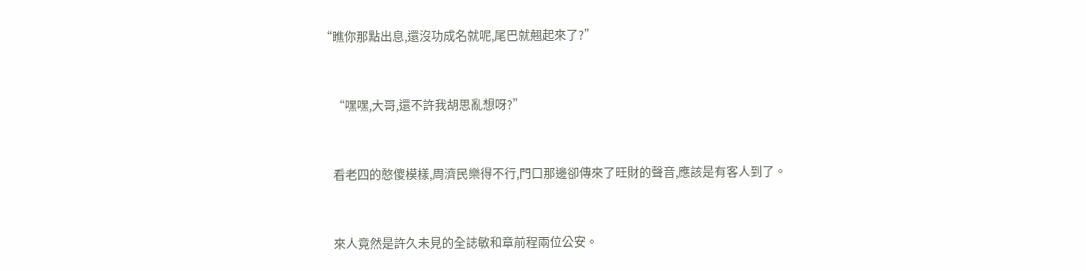“瞧你那點出息,還沒功成名就呢,尾巴就翹起來了?”


    “嘿嘿,大哥,還不許我胡思亂想呀?”


    看老四的憨傻模樣,周濟民樂得不行,門口那邊卻傳來了旺財的聲音,應該是有客人到了。


    來人竟然是許久未見的全誌敏和章前程兩位公安。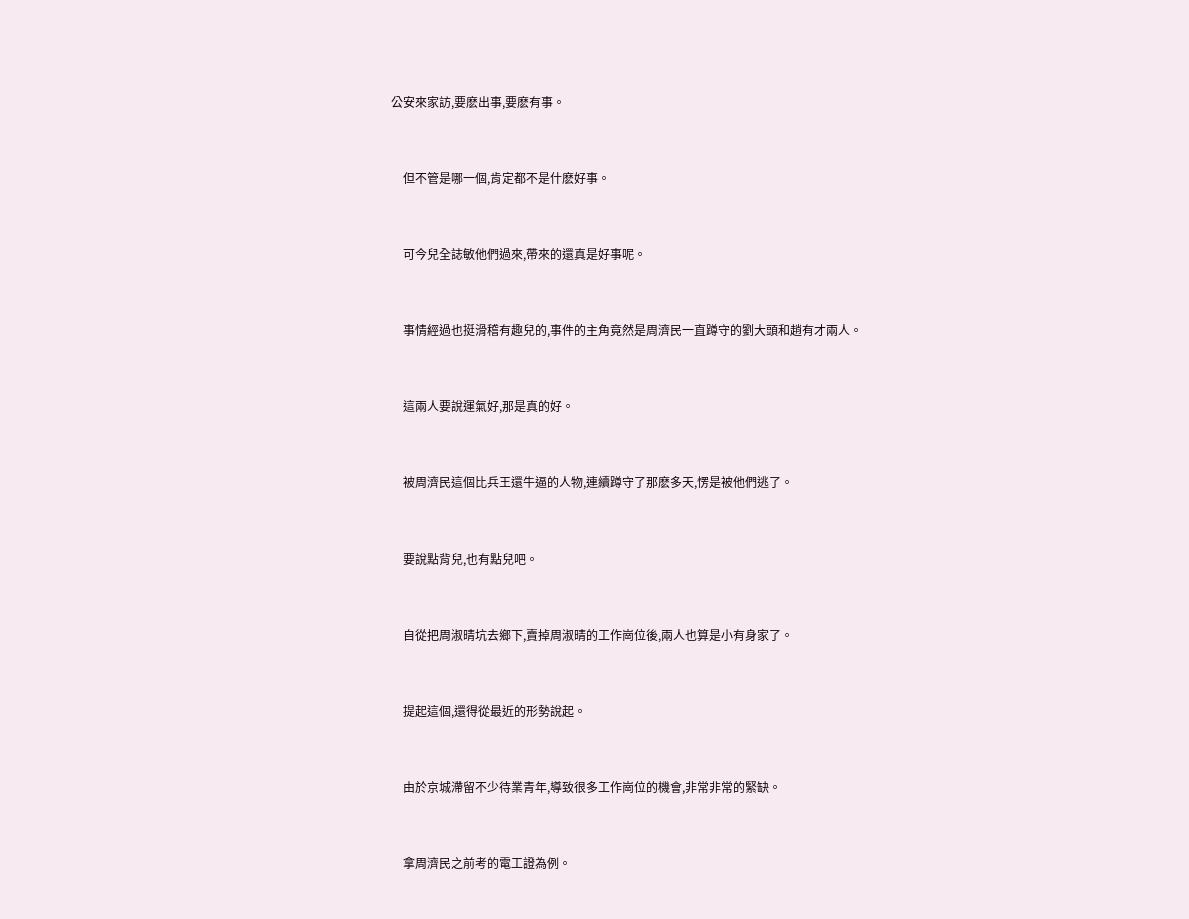公安來家訪,要麽出事,要麽有事。


    但不管是哪一個,肯定都不是什麽好事。


    可今兒全誌敏他們過來,帶來的還真是好事呢。


    事情經過也挺滑稽有趣兒的,事件的主角竟然是周濟民一直蹲守的劉大頭和趙有才兩人。


    這兩人要說運氣好,那是真的好。


    被周濟民這個比兵王還牛逼的人物,連續蹲守了那麽多天,愣是被他們逃了。


    要說點背兒,也有點兒吧。


    自從把周淑晴坑去鄉下,賣掉周淑晴的工作崗位後,兩人也算是小有身家了。


    提起這個,還得從最近的形勢說起。


    由於京城滯留不少待業青年,導致很多工作崗位的機會,非常非常的緊缺。


    拿周濟民之前考的電工證為例。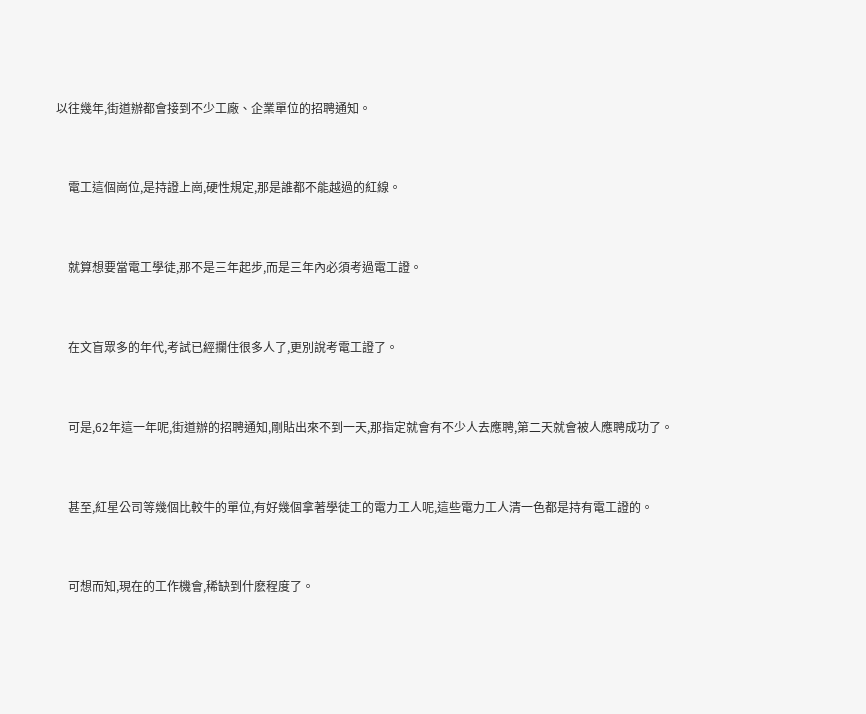以往幾年,街道辦都會接到不少工廠、企業單位的招聘通知。


    電工這個崗位,是持證上崗,硬性規定,那是誰都不能越過的紅線。


    就算想要當電工學徒,那不是三年起步,而是三年內必須考過電工證。


    在文盲眾多的年代,考試已經攔住很多人了,更別說考電工證了。


    可是,62年這一年呢,街道辦的招聘通知,剛貼出來不到一天,那指定就會有不少人去應聘,第二天就會被人應聘成功了。


    甚至,紅星公司等幾個比較牛的單位,有好幾個拿著學徒工的電力工人呢,這些電力工人清一色都是持有電工證的。


    可想而知,現在的工作機會,稀缺到什麽程度了。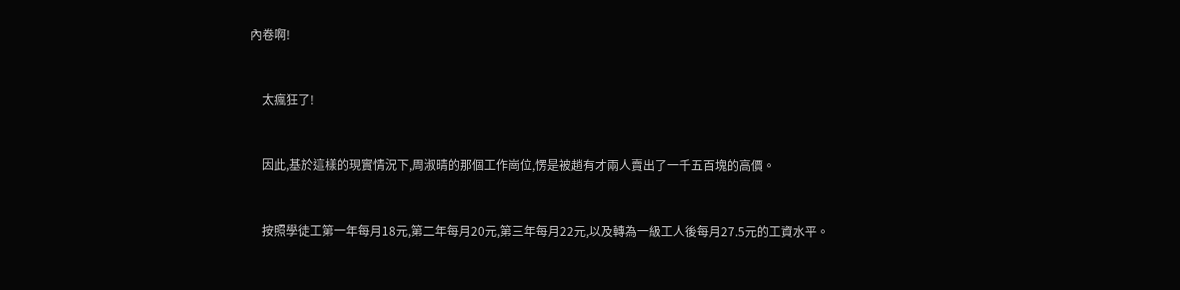內卷啊!


    太瘋狂了!


    因此,基於這樣的現實情況下,周淑晴的那個工作崗位,愣是被趙有才兩人賣出了一千五百塊的高價。


    按照學徒工第一年每月18元,第二年每月20元,第三年每月22元,以及轉為一級工人後每月27.5元的工資水平。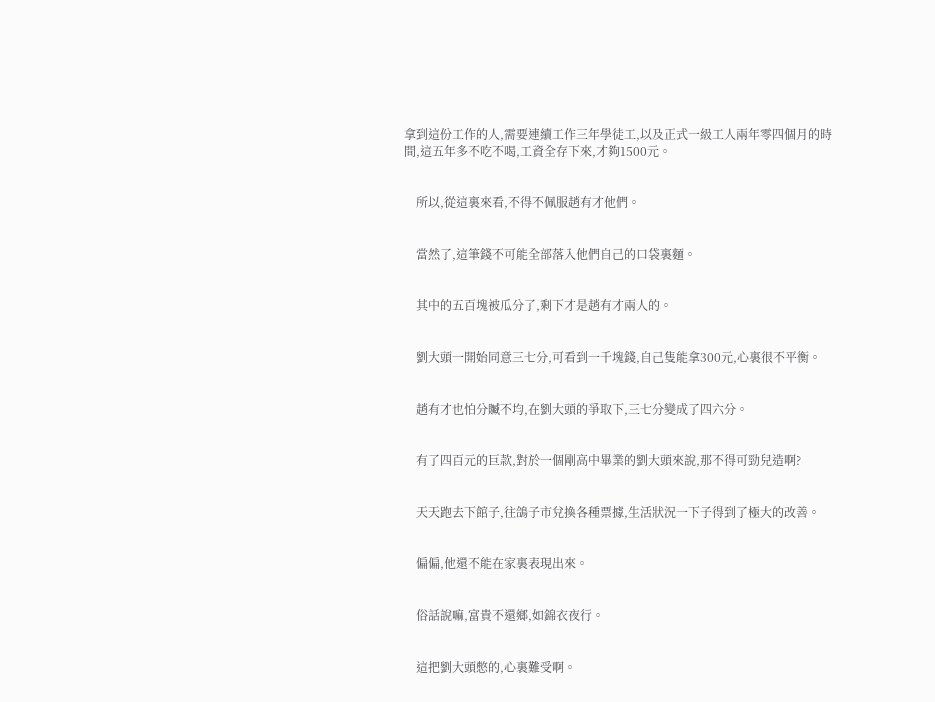拿到這份工作的人,需要連續工作三年學徒工,以及正式一級工人兩年零四個月的時間,這五年多不吃不喝,工資全存下來,才夠1500元。


    所以,從這裏來看,不得不佩服趙有才他們。


    當然了,這筆錢不可能全部落入他們自己的口袋裏麵。


    其中的五百塊被瓜分了,剩下才是趙有才兩人的。


    劉大頭一開始同意三七分,可看到一千塊錢,自己隻能拿300元,心裏很不平衡。


    趙有才也怕分贓不均,在劉大頭的爭取下,三七分變成了四六分。


    有了四百元的巨款,對於一個剛高中畢業的劉大頭來說,那不得可勁兒造啊?


    天天跑去下館子,往鴿子市兌換各種票據,生活狀況一下子得到了極大的改善。


    偏偏,他還不能在家裏表現出來。


    俗話說嘛,富貴不還鄉,如錦衣夜行。


    這把劉大頭憋的,心裏難受啊。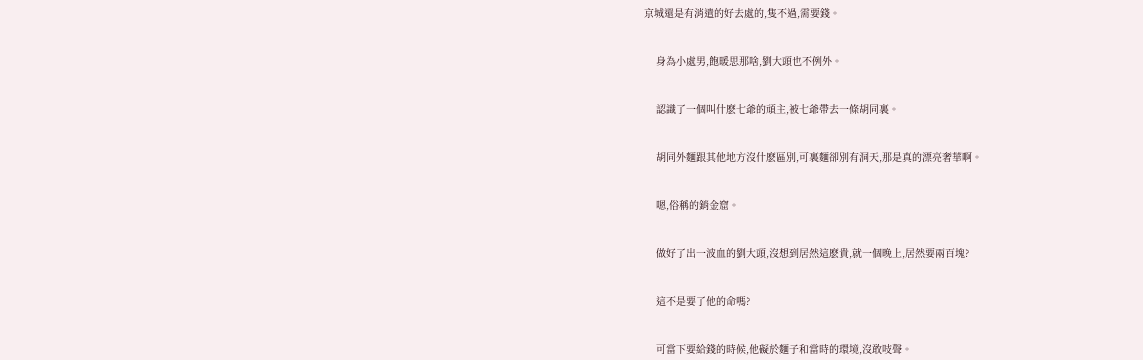京城還是有消遣的好去處的,隻不過,需要錢。


    身為小處男,飽暖思那啥,劉大頭也不例外。


    認識了一個叫什麽七爺的頑主,被七爺帶去一條胡同裏。


    胡同外麵跟其他地方沒什麽區別,可裏麵卻別有洞天,那是真的漂亮奢華啊。


    嗯,俗稱的銷金窟。


    做好了出一波血的劉大頭,沒想到居然這麽貴,就一個晚上,居然要兩百塊?


    這不是要了他的命嗎?


    可當下要給錢的時候,他礙於麵子和當時的環境,沒敢吱聲。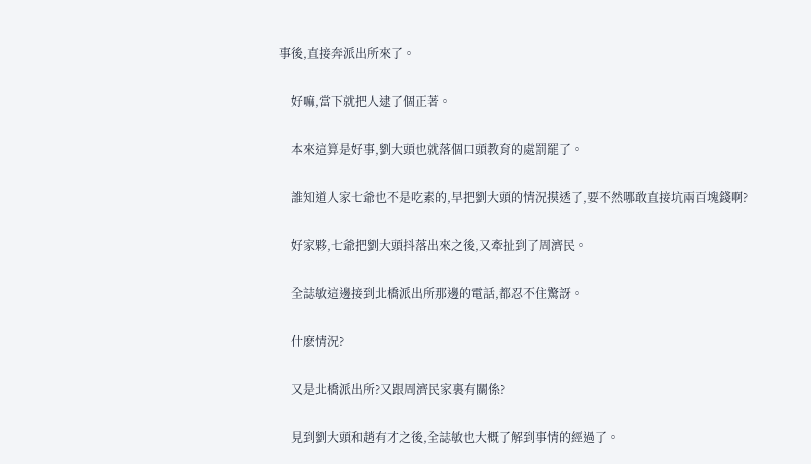事後,直接奔派出所來了。


    好嘛,當下就把人逮了個正著。


    本來這算是好事,劉大頭也就落個口頭教育的處罰罷了。


    誰知道人家七爺也不是吃素的,早把劉大頭的情況摸透了,要不然哪敢直接坑兩百塊錢啊?


    好家夥,七爺把劉大頭抖落出來之後,又牽扯到了周濟民。


    全誌敏這邊接到北橋派出所那邊的電話,都忍不住驚訝。


    什麽情況?


    又是北橋派出所?又跟周濟民家裏有關係?


    見到劉大頭和趙有才之後,全誌敏也大概了解到事情的經過了。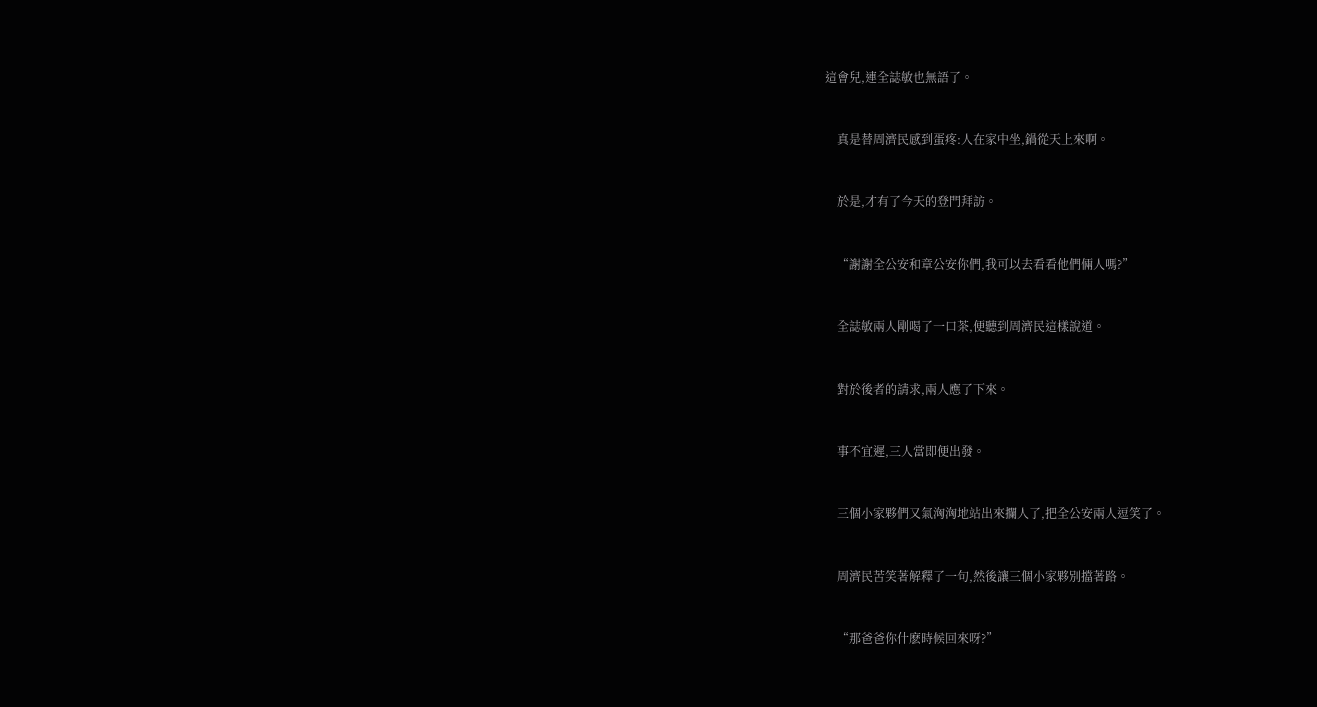這會兒,連全誌敏也無語了。


    真是替周濟民感到蛋疼:人在家中坐,鍋從天上來啊。


    於是,才有了今天的登門拜訪。


    “謝謝全公安和章公安你們,我可以去看看他們倆人嗎?”


    全誌敏兩人剛喝了一口茶,便聽到周濟民這樣說道。


    對於後者的請求,兩人應了下來。


    事不宜遲,三人當即便出發。


    三個小家夥們又氣洶洶地站出來攔人了,把全公安兩人逗笑了。


    周濟民苦笑著解釋了一句,然後讓三個小家夥別擋著路。


    “那爸爸你什麽時候回來呀?”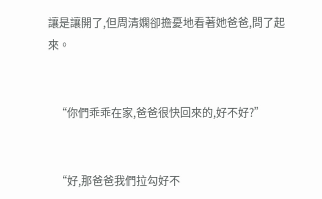讓是讓開了,但周清嫻卻擔憂地看著她爸爸,問了起來。


    “你們乖乖在家,爸爸很快回來的,好不好?”


    “好,那爸爸我們拉勾好不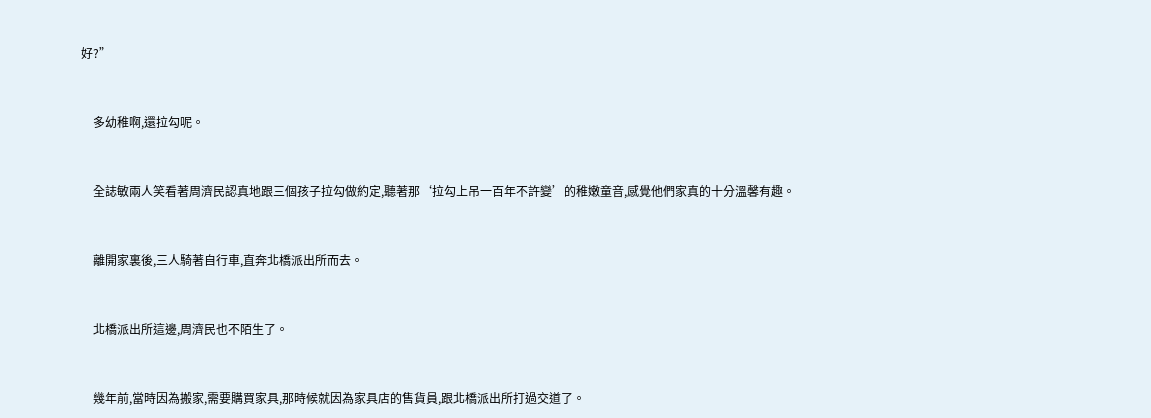好?”


    多幼稚啊,還拉勾呢。


    全誌敏兩人笑看著周濟民認真地跟三個孩子拉勾做約定,聽著那‘拉勾上吊一百年不許變’的稚嫩童音,感覺他們家真的十分溫馨有趣。


    離開家裏後,三人騎著自行車,直奔北橋派出所而去。


    北橋派出所這邊,周濟民也不陌生了。


    幾年前,當時因為搬家,需要購買家具,那時候就因為家具店的售貨員,跟北橋派出所打過交道了。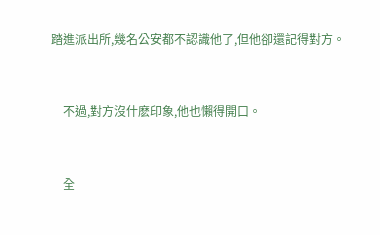踏進派出所,幾名公安都不認識他了,但他卻還記得對方。


    不過,對方沒什麽印象,他也懶得開口。


    全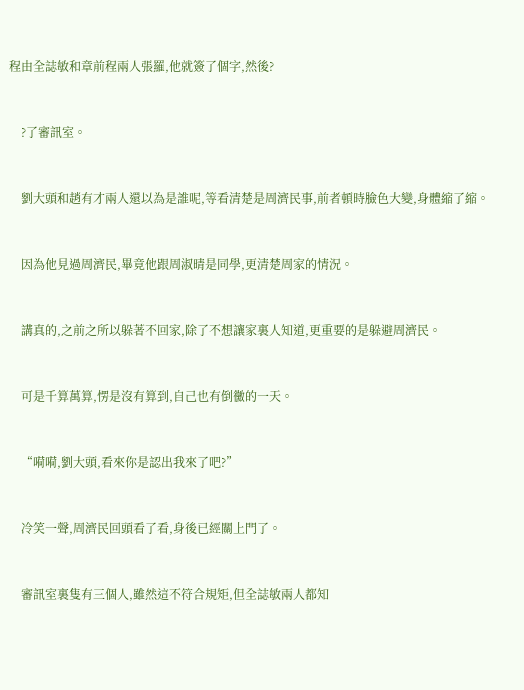程由全誌敏和章前程兩人張羅,他就簽了個字,然後?


    ?了審訊室。


    劉大頭和趙有才兩人還以為是誰呢,等看清楚是周濟民事,前者頓時臉色大變,身體縮了縮。


    因為他見過周濟民,畢竟他跟周淑晴是同學,更清楚周家的情況。


    講真的,之前之所以躲著不回家,除了不想讓家裏人知道,更重要的是躲避周濟民。


    可是千算萬算,愣是沒有算到,自己也有倒黴的一天。


    “嗬嗬,劉大頭,看來你是認出我來了吧?”


    冷笑一聲,周濟民回頭看了看,身後已經關上門了。


    審訊室裏隻有三個人,雖然這不符合規矩,但全誌敏兩人都知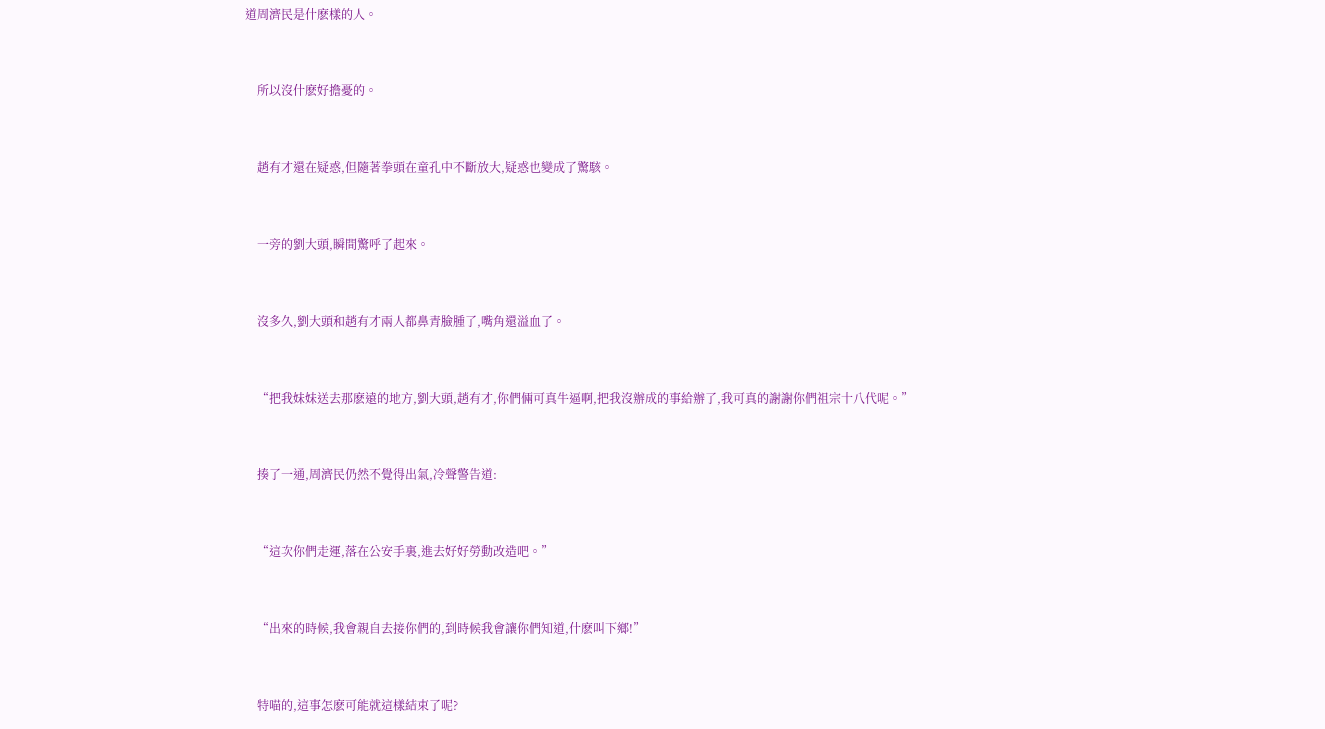道周濟民是什麽樣的人。


    所以沒什麽好擔憂的。


    趙有才還在疑惑,但隨著拳頭在童孔中不斷放大,疑惑也變成了驚駭。


    一旁的劉大頭,瞬間驚呼了起來。


    沒多久,劉大頭和趙有才兩人都鼻青臉腫了,嘴角還溢血了。


    “把我妹妹送去那麽遠的地方,劉大頭,趙有才,你們倆可真牛逼啊,把我沒辦成的事給辦了,我可真的謝謝你們祖宗十八代呢。”


    揍了一通,周濟民仍然不覺得出氣,冷聲警告道:


    “這次你們走運,落在公安手裏,進去好好勞動改造吧。”


    “出來的時候,我會親自去接你們的,到時候我會讓你們知道,什麽叫下鄉!”


    特喵的,這事怎麽可能就這樣結束了呢?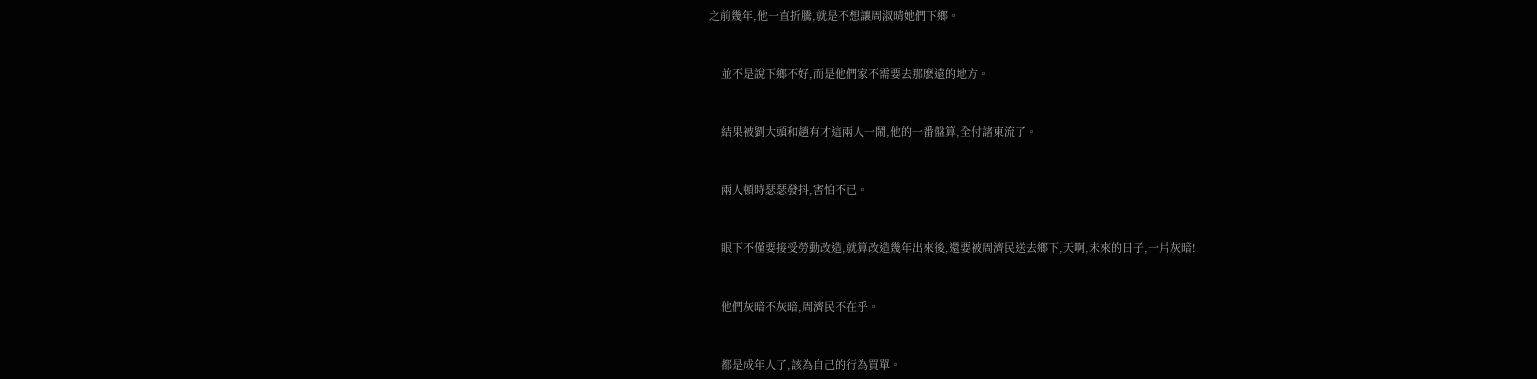之前幾年,他一直折騰,就是不想讓周淑晴她們下鄉。


    並不是說下鄉不好,而是他們家不需要去那麽遠的地方。


    結果被劉大頭和趙有才這兩人一鬧,他的一番盤算,全付諸東流了。


    兩人頓時瑟瑟發抖,害怕不已。


    眼下不僅要接受勞動改造,就算改造幾年出來後,還要被周濟民送去鄉下,天啊,未來的日子,一片灰暗!


    他們灰暗不灰暗,周濟民不在乎。


    都是成年人了,該為自己的行為買單。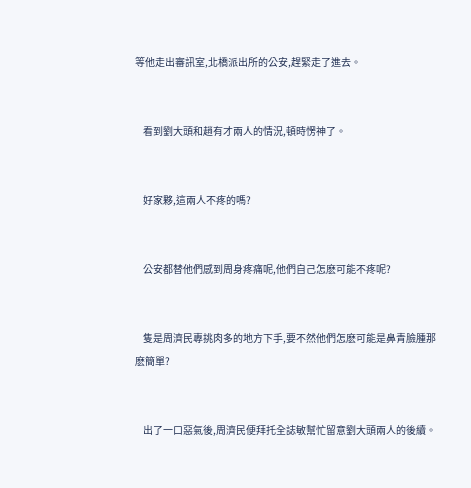等他走出審訊室,北橋派出所的公安,趕緊走了進去。


    看到劉大頭和趙有才兩人的情況,頓時愣神了。


    好家夥,這兩人不疼的嗎?


    公安都替他們感到周身疼痛呢,他們自己怎麽可能不疼呢?


    隻是周濟民專挑肉多的地方下手,要不然他們怎麽可能是鼻青臉腫那麽簡單?


    出了一口惡氣後,周濟民便拜托全誌敏幫忙留意劉大頭兩人的後續。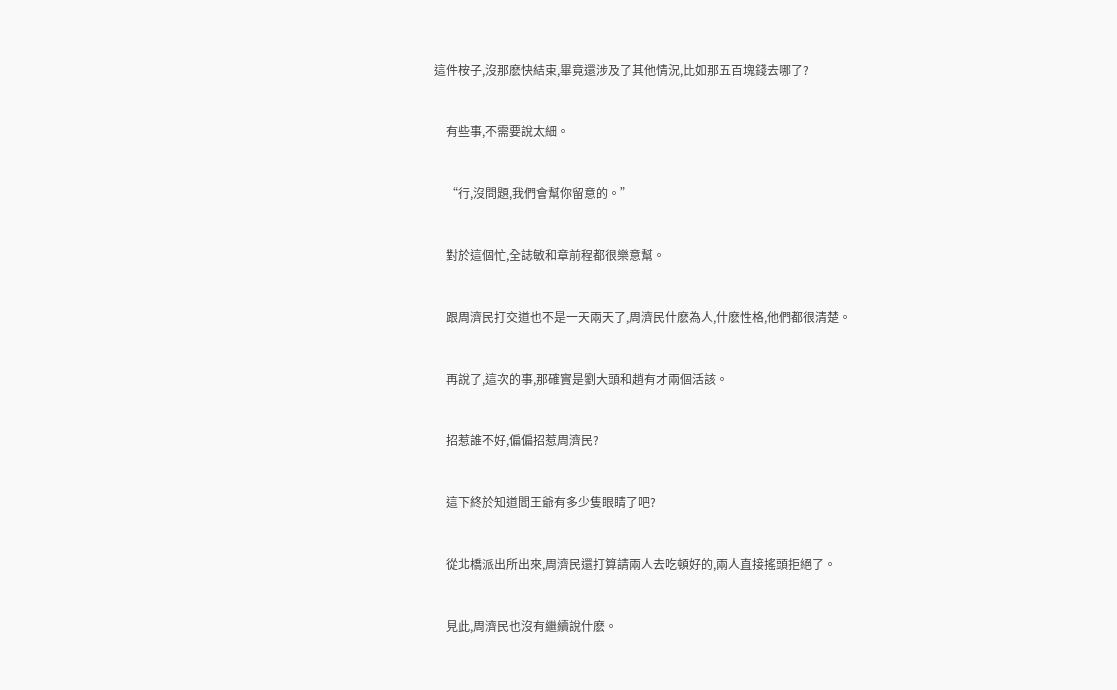這件桉子,沒那麽快結束,畢竟還涉及了其他情況,比如那五百塊錢去哪了?


    有些事,不需要說太細。


    “行,沒問題,我們會幫你留意的。”


    對於這個忙,全誌敏和章前程都很樂意幫。


    跟周濟民打交道也不是一天兩天了,周濟民什麽為人,什麽性格,他們都很清楚。


    再說了,這次的事,那確實是劉大頭和趙有才兩個活該。


    招惹誰不好,偏偏招惹周濟民?


    這下終於知道閻王爺有多少隻眼睛了吧?


    從北橋派出所出來,周濟民還打算請兩人去吃頓好的,兩人直接搖頭拒絕了。


    見此,周濟民也沒有繼續說什麽。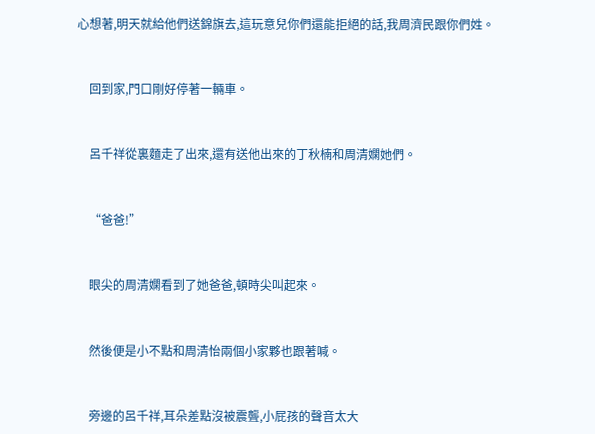心想著,明天就給他們送錦旗去,這玩意兒你們還能拒絕的話,我周濟民跟你們姓。


    回到家,門口剛好停著一輛車。


    呂千祥從裏麵走了出來,還有送他出來的丁秋楠和周清嫻她們。


    “爸爸!”


    眼尖的周清嫻看到了她爸爸,頓時尖叫起來。


    然後便是小不點和周清怡兩個小家夥也跟著喊。


    旁邊的呂千祥,耳朵差點沒被震聾,小屁孩的聲音太大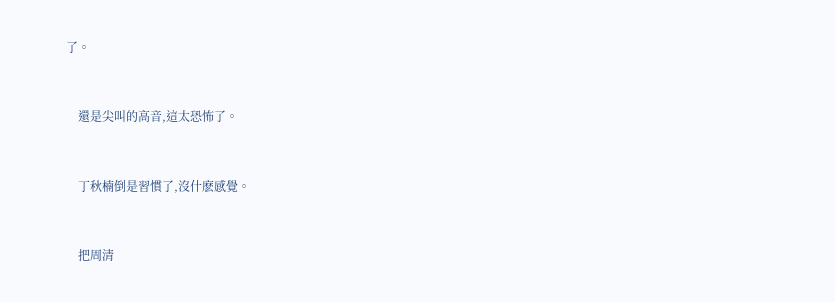了。


    還是尖叫的高音,這太恐怖了。


    丁秋楠倒是習慣了,沒什麽感覺。


    把周清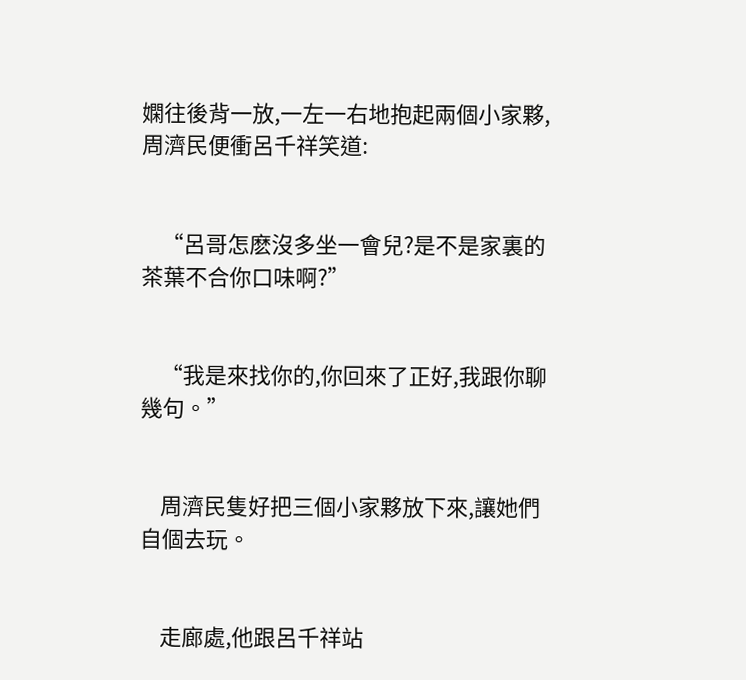嫻往後背一放,一左一右地抱起兩個小家夥,周濟民便衝呂千祥笑道:


    “呂哥怎麽沒多坐一會兒?是不是家裏的茶葉不合你口味啊?”


    “我是來找你的,你回來了正好,我跟你聊幾句。”


    周濟民隻好把三個小家夥放下來,讓她們自個去玩。


    走廊處,他跟呂千祥站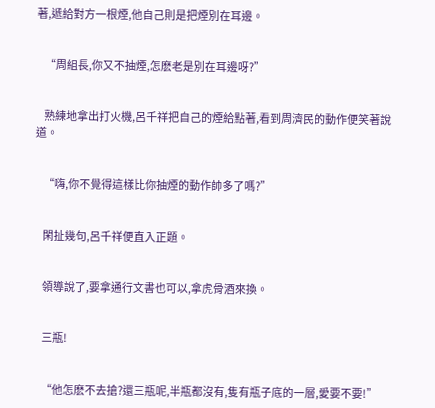著,遞給對方一根煙,他自己則是把煙別在耳邊。


    “周組長,你又不抽煙,怎麽老是別在耳邊呀?”


    熟練地拿出打火機,呂千祥把自己的煙給點著,看到周濟民的動作便笑著說道。


    “嗨,你不覺得這樣比你抽煙的動作帥多了嗎?”


    閑扯幾句,呂千祥便直入正題。


    領導說了,要拿通行文書也可以,拿虎骨酒來換。


    三瓶!


    “他怎麽不去搶?還三瓶呢,半瓶都沒有,隻有瓶子底的一層,愛要不要!”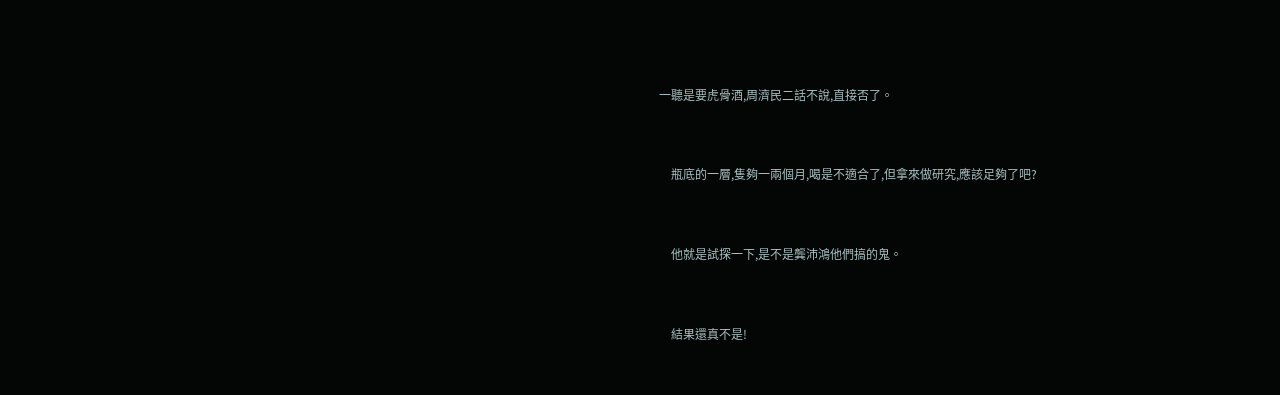一聽是要虎骨酒,周濟民二話不說,直接否了。


    瓶底的一層,隻夠一兩個月,喝是不適合了,但拿來做研究,應該足夠了吧?


    他就是試探一下,是不是龔沛鴻他們搞的鬼。


    結果還真不是!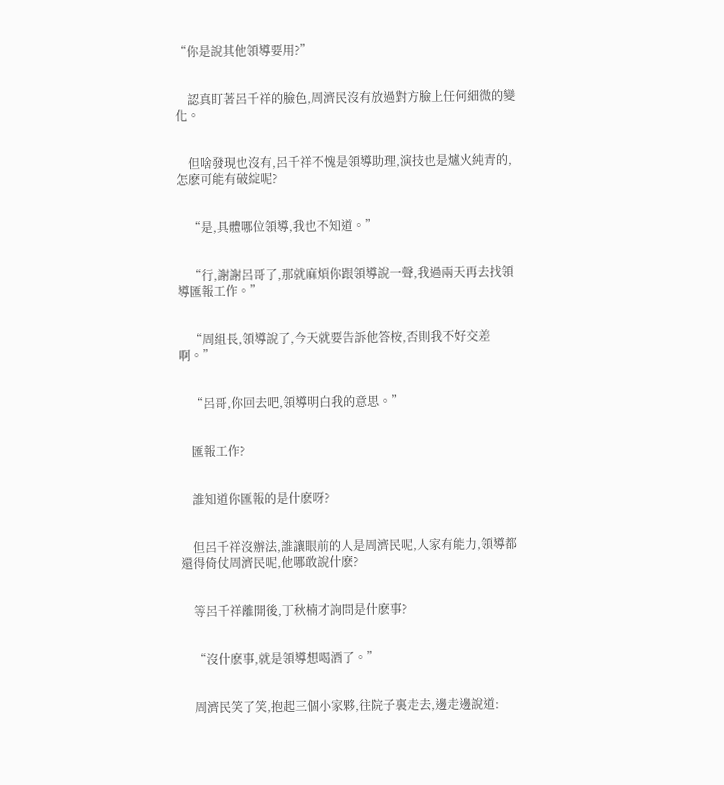“你是說其他領導要用?”


    認真盯著呂千祥的臉色,周濟民沒有放過對方臉上任何細微的變化。


    但啥發現也沒有,呂千祥不愧是領導助理,演技也是爐火純青的,怎麽可能有破綻呢?


    “是,具體哪位領導,我也不知道。”


    “行,謝謝呂哥了,那就麻煩你跟領導說一聲,我過兩天再去找領導匯報工作。”


    “周組長,領導說了,今天就要告訴他答桉,否則我不好交差啊。”


    “呂哥,你回去吧,領導明白我的意思。”


    匯報工作?


    誰知道你匯報的是什麽呀?


    但呂千祥沒辦法,誰讓眼前的人是周濟民呢,人家有能力,領導都還得倚仗周濟民呢,他哪敢說什麽?


    等呂千祥離開後,丁秋楠才詢問是什麽事?


    “沒什麽事,就是領導想喝酒了。”


    周濟民笑了笑,抱起三個小家夥,往院子裏走去,邊走邊說道: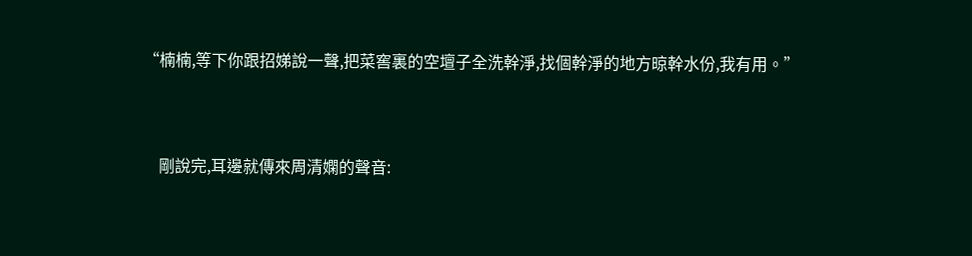“楠楠,等下你跟招娣說一聲,把菜窖裏的空壇子全洗幹淨,找個幹淨的地方晾幹水份,我有用。”


    剛說完,耳邊就傳來周清嫻的聲音: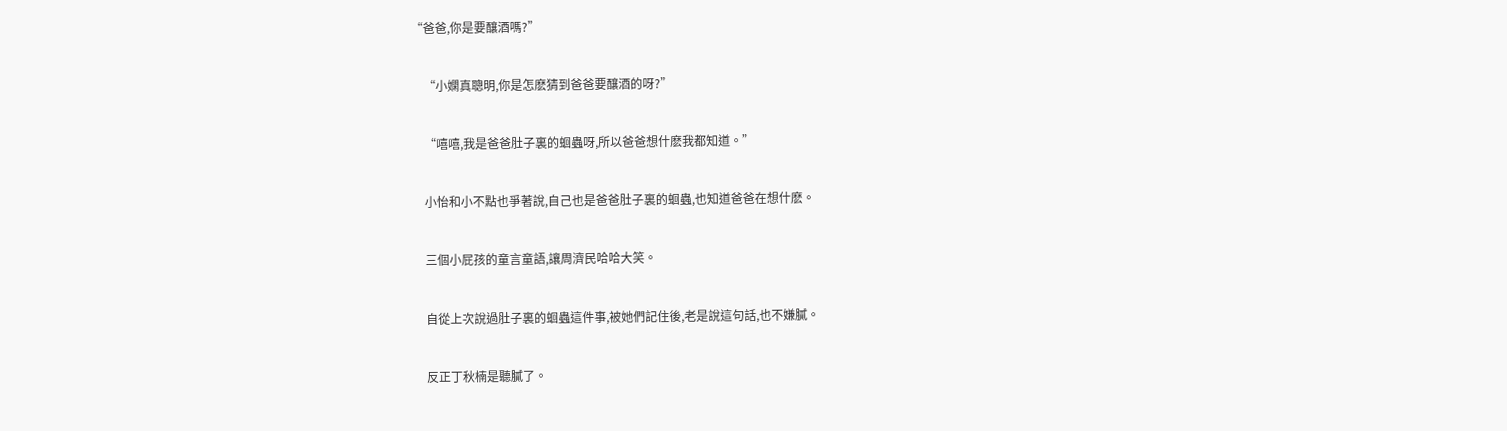“爸爸,你是要釀酒嗎?”


    “小嫻真聰明,你是怎麽猜到爸爸要釀酒的呀?”


    “嘻嘻,我是爸爸肚子裏的蛔蟲呀,所以爸爸想什麽我都知道。”


    小怡和小不點也爭著說,自己也是爸爸肚子裏的蛔蟲,也知道爸爸在想什麽。


    三個小屁孩的童言童語,讓周濟民哈哈大笑。


    自從上次說過肚子裏的蛔蟲這件事,被她們記住後,老是說這句話,也不嫌膩。


    反正丁秋楠是聽膩了。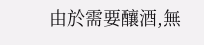由於需要釀酒,無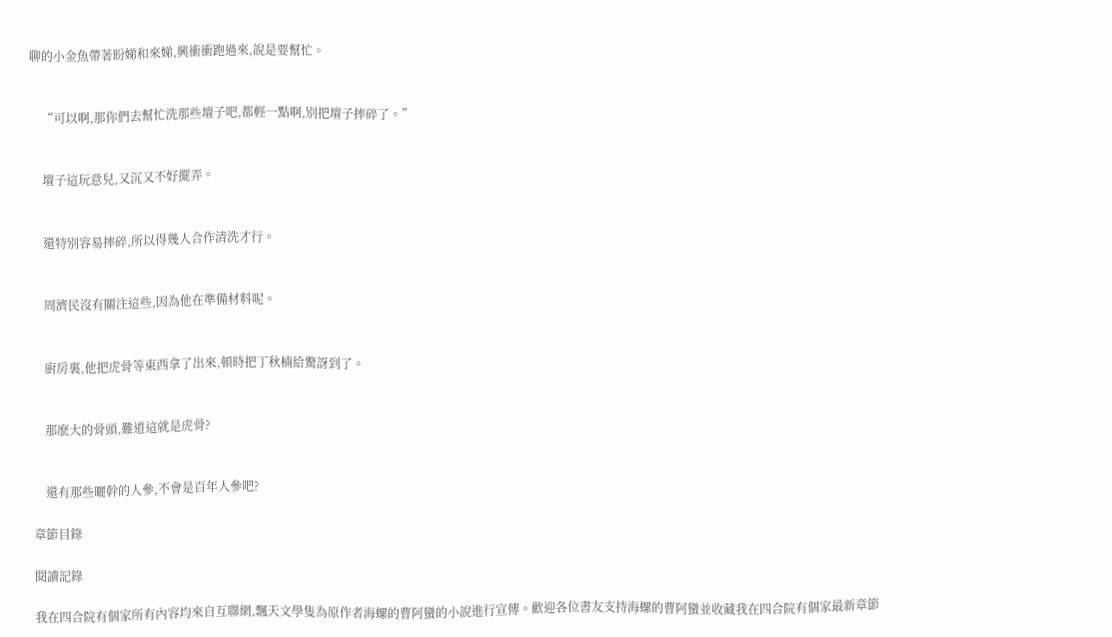聊的小金魚帶著盼娣和來娣,興衝衝跑過來,說是要幫忙。


    “可以啊,那你們去幫忙洗那些壇子吧,都輕一點啊,別把壇子摔碎了。”


    壇子這玩意兒,又沉又不好擺弄。


    還特別容易摔碎,所以得幾人合作清洗才行。


    周濟民沒有關注這些,因為他在準備材料呢。


    廚房裏,他把虎骨等東西拿了出來,頓時把丁秋楠給驚訝到了。


    那麽大的骨頭,難道這就是虎骨?


    還有那些曬幹的人參,不會是百年人參吧?

章節目錄

閱讀記錄

我在四合院有個家所有內容均來自互聯網,飄天文學隻為原作者海螺的曹阿蠻的小說進行宣傳。歡迎各位書友支持海螺的曹阿蠻並收藏我在四合院有個家最新章節